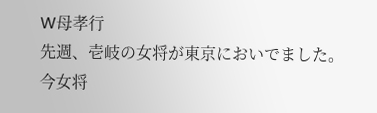W母孝行
先週、壱岐の女将が東京においでました。
今女将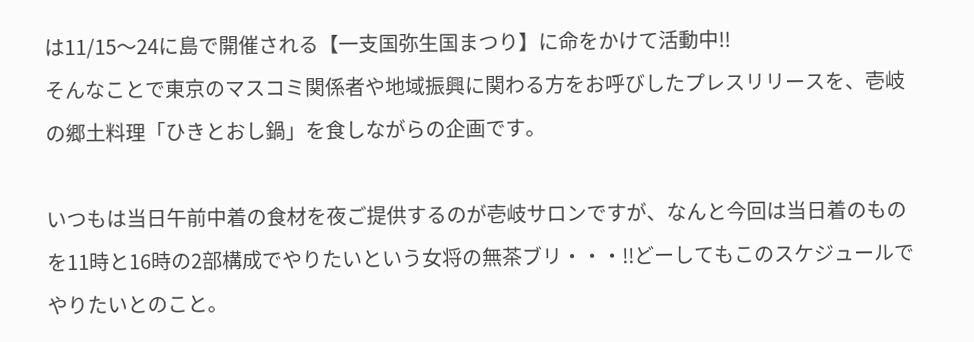は11/15〜24に島で開催される【一支国弥生国まつり】に命をかけて活動中!!
そんなことで東京のマスコミ関係者や地域振興に関わる方をお呼びしたプレスリリースを、壱岐の郷土料理「ひきとおし鍋」を食しながらの企画です。

いつもは当日午前中着の食材を夜ご提供するのが壱岐サロンですが、なんと今回は当日着のものを11時と16時の2部構成でやりたいという女将の無茶ブリ・・・!!どーしてもこのスケジュールでやりたいとのこと。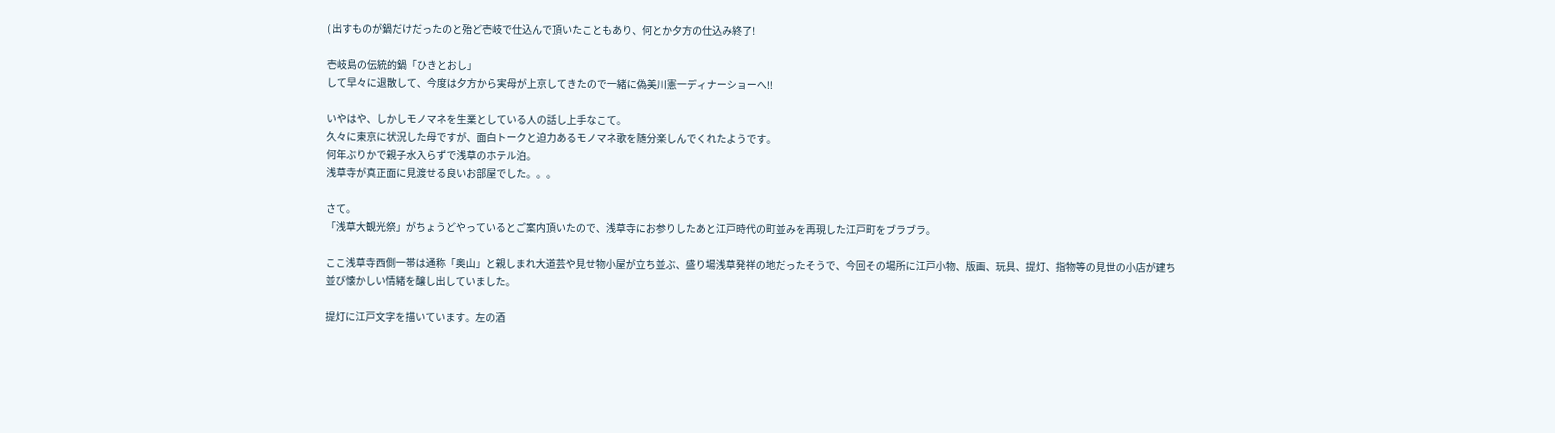( 出すものが鍋だけだったのと殆ど壱岐で仕込んで頂いたこともあり、何とか夕方の仕込み終了!

壱岐島の伝統的鍋「ひきとおし」
して早々に退散して、今度は夕方から実母が上京してきたので一緒に偽美川憲一ディナーショーへ!!

いやはや、しかしモノマネを生業としている人の話し上手なこて。
久々に東京に状況した母ですが、面白トークと迫力あるモノマネ歌を随分楽しんでくれたようです。
何年ぶりかで親子水入らずで浅草のホテル泊。
浅草寺が真正面に見渡せる良いお部屋でした。。。

さて。
「浅草大観光祭」がちょうどやっているとご案内頂いたので、浅草寺にお参りしたあと江戸時代の町並みを再現した江戸町をブラブラ。

ここ浅草寺西側一帯は通称「奥山」と親しまれ大道芸や見せ物小屋が立ち並ぶ、盛り場浅草発祥の地だったそうで、今回その場所に江戸小物、版画、玩具、提灯、指物等の見世の小店が建ち並び懐かしい情緒を醸し出していました。

提灯に江戸文字を描いています。左の酒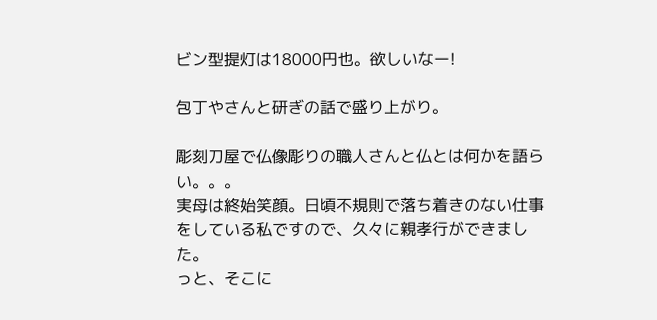ビン型提灯は18000円也。欲しいなー!

包丁やさんと研ぎの話で盛り上がり。

彫刻刀屋で仏像彫りの職人さんと仏とは何かを語らい。。。
実母は終始笑顔。日頃不規則で落ち着きのない仕事をしている私ですので、久々に親孝行ができました。
っと、そこに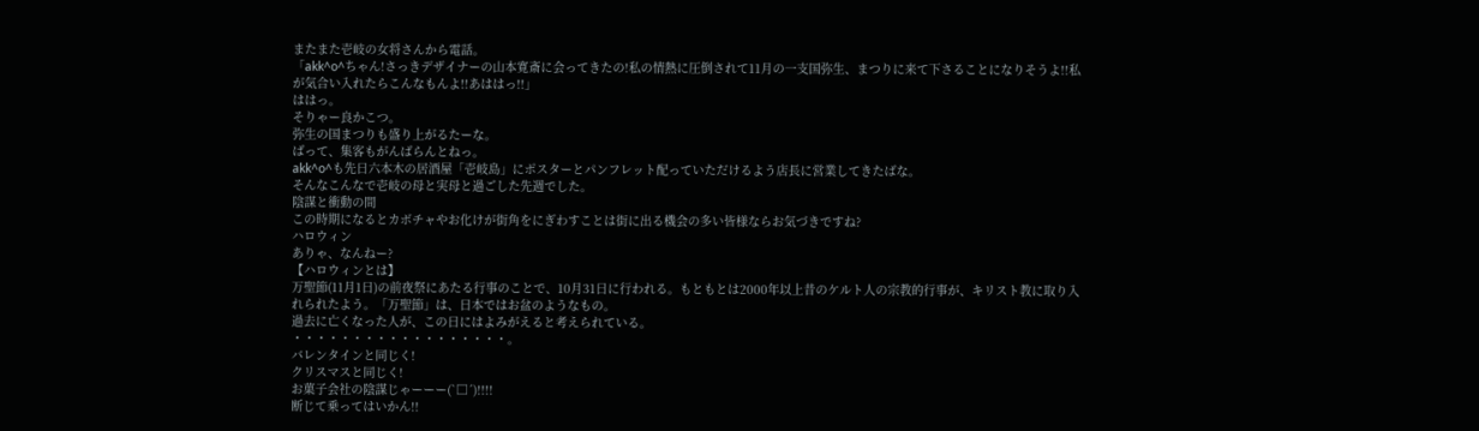またまた壱岐の女将さんから電話。
「akk^o^ちゃん!さっきデザイナーの山本寛斎に会ってきたの!私の情熱に圧倒されて11月の一支国弥生、まつりに来て下さることになりそうよ!!私が気合い入れたらこんなもんよ!!あははっ!!」
ははっ。
そりゃー良かこつ。
弥生の国まつりも盛り上がるたーな。
ばって、集客もがんばらんとねっ。
akk^o^も先日六本木の居酒屋「壱岐島」にポスターとパンフレット配っていただけるよう店長に営業してきたばな。
そんなこんなで壱岐の母と実母と過ごした先週でした。
陰謀と衝動の間
この時期になるとカボチャやお化けが街角をにぎわすことは街に出る機会の多い皆様ならお気づきですね?
ハロウィン
ありゃ、なんねー?
【ハロウィンとは】
万聖節(11月1日)の前夜祭にあたる行事のことで、10月31日に行われる。もともとは2000年以上昔のケルト人の宗教的行事が、キリスト教に取り入れられたよう。「万聖節」は、日本ではお盆のようなもの。
過去に亡くなった人が、この日にはよみがえると考えられている。
・・・・・・・・・・・・・・・・・・。
バレンタインと同じく!
クリスマスと同じく!
お菓子会社の陰謀じゃーーー(`□´)!!!!
断じて乗ってはいかん!!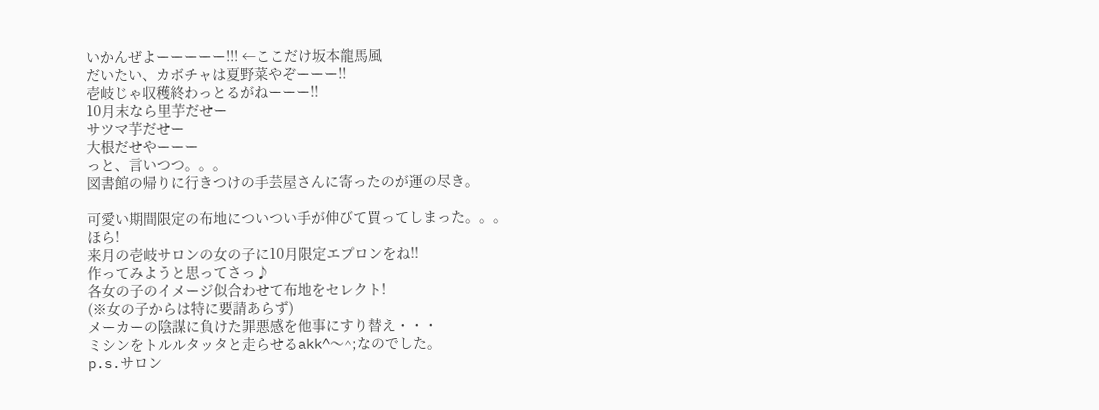いかんぜよーーーーー!!! ←ここだけ坂本龍馬風
だいたい、カボチャは夏野菜やぞーーー!!
壱岐じゃ収穫終わっとるがねーーー!!
10月末なら里芋だせー
サツマ芋だせー
大根だせやーーー
っと、言いつつ。。。
図書館の帰りに行きつけの手芸屋さんに寄ったのが運の尽き。

可愛い期間限定の布地についつい手が伸びて買ってしまった。。。
ほら!
来月の壱岐サロンの女の子に10月限定エプロンをね!!
作ってみようと思ってさっ♪
各女の子のイメージ似合わせて布地をセレクト!
(※女の子からは特に要請あらず)
メーカーの陰謀に負けた罪悪感を他事にすり替え・・・
ミシンをトルルタッタと走らせるakk^〜^;なのでした。
p.s.サロン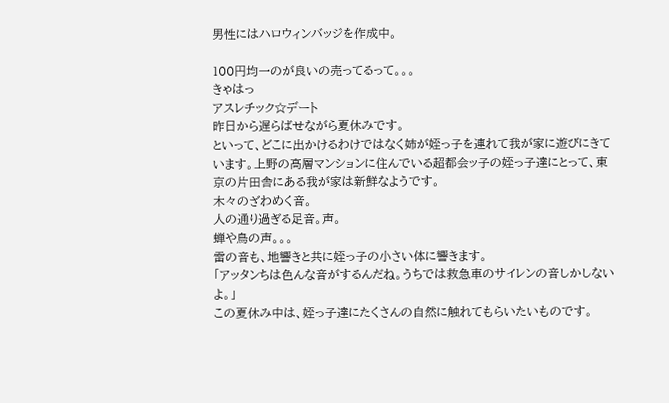男性にはハロウィンバッジを作成中。

100円均一のが良いの売ってるって。。。
きゃはっ
アスレチック☆デート
昨日から遅らばせながら夏休みです。
といって、どこに出かけるわけではなく姉が姪っ子を連れて我が家に遊びにきています。上野の高層マンションに住んでいる超都会ッ子の姪っ子達にとって、東京の片田舎にある我が家は新鮮なようです。
木々のざわめく音。
人の通り過ぎる足音。声。
蝉や鳥の声。。。
雷の音も、地響きと共に姪っ子の小さい体に響きます。
「アッタンちは色んな音がするんだね。うちでは救急車のサイレンの音しかしないよ。」
この夏休み中は、姪っ子達にたくさんの自然に触れてもらいたいものです。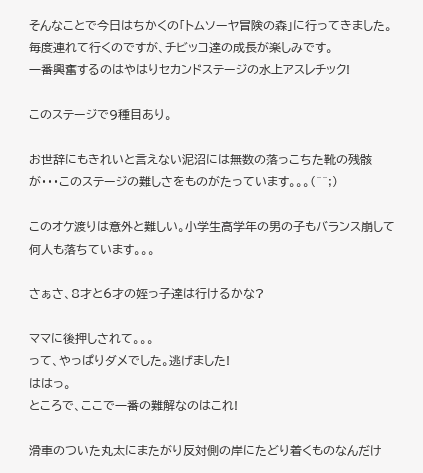そんなことで今日はちかくの「トムソーヤ冒険の森」に行ってきました。毎度連れて行くのですが、チビッコ達の成長が楽しみです。
一番興奮するのはやはりセカンドステージの水上アスレチック!

このステージで9種目あり。

お世辞にもきれいと言えない泥沼には無数の落っこちた靴の残骸が・・・このステージの難しさをものがたっています。。。(^^;)

このオケ渡りは意外と難しい。小学生高学年の男の子もバランス崩して何人も落ちています。。。

さぁさ、8才と6才の姪っ子達は行けるかな?

ママに後押しされて。。。
って、やっぱりダメでした。逃げました!
ははっ。
ところで、ここで一番の難解なのはこれ!

滑車のついた丸太にまたがり反対側の岸にたどり着くものなんだけ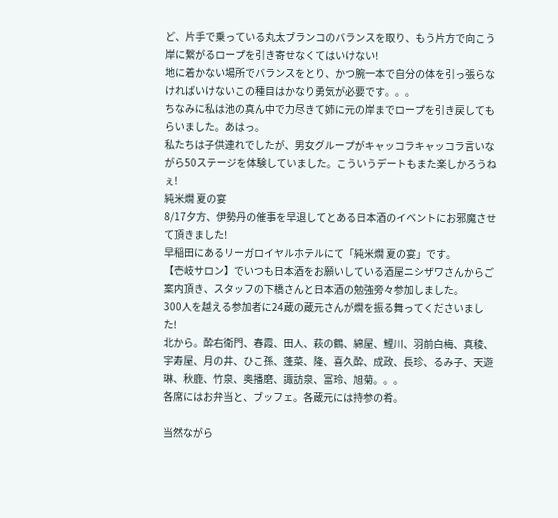ど、片手で乗っている丸太ブランコのバランスを取り、もう片方で向こう岸に繋がるロープを引き寄せなくてはいけない!
地に着かない場所でバランスをとり、かつ腕一本で自分の体を引っ張らなければいけないこの種目はかなり勇気が必要です。。。
ちなみに私は池の真ん中で力尽きて姉に元の岸までロープを引き戻してもらいました。あはっ。
私たちは子供連れでしたが、男女グループがキャッコラキャッコラ言いながら50ステージを体験していました。こういうデートもまた楽しかろうねぇ!
純米燗 夏の宴
8/17夕方、伊勢丹の催事を早退してとある日本酒のイベントにお邪魔させて頂きました!
早稲田にあるリーガロイヤルホテルにて「純米燗 夏の宴」です。
【壱岐サロン】でいつも日本酒をお願いしている酒屋ニシザワさんからご案内頂き、スタッフの下橋さんと日本酒の勉強旁々参加しました。
300人を越える参加者に24蔵の蔵元さんが燗を振る舞ってくださいました!
北から。酔右衛門、春霞、田人、萩の鶴、綿屋、鯉川、羽前白梅、真稜、宇寿屋、月の井、ひこ孫、蓬菜、隆、喜久酔、成政、長珍、るみ子、天遊琳、秋鹿、竹泉、奥播磨、諏訪泉、富玲、旭菊。。。
各席にはお弁当と、ブッフェ。各蔵元には持参の肴。

当然ながら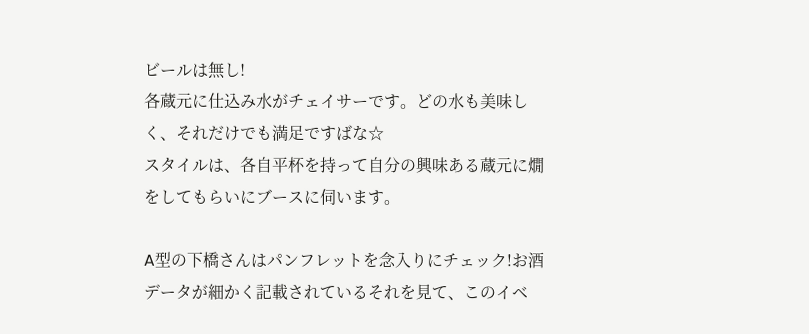ビールは無し!
各蔵元に仕込み水がチェイサーです。どの水も美味しく、それだけでも満足ですばな☆
スタイルは、各自平杯を持って自分の興味ある蔵元に燗をしてもらいにブースに伺います。

A型の下橋さんはパンフレットを念入りにチェック!お酒データが細かく記載されているそれを見て、このイベ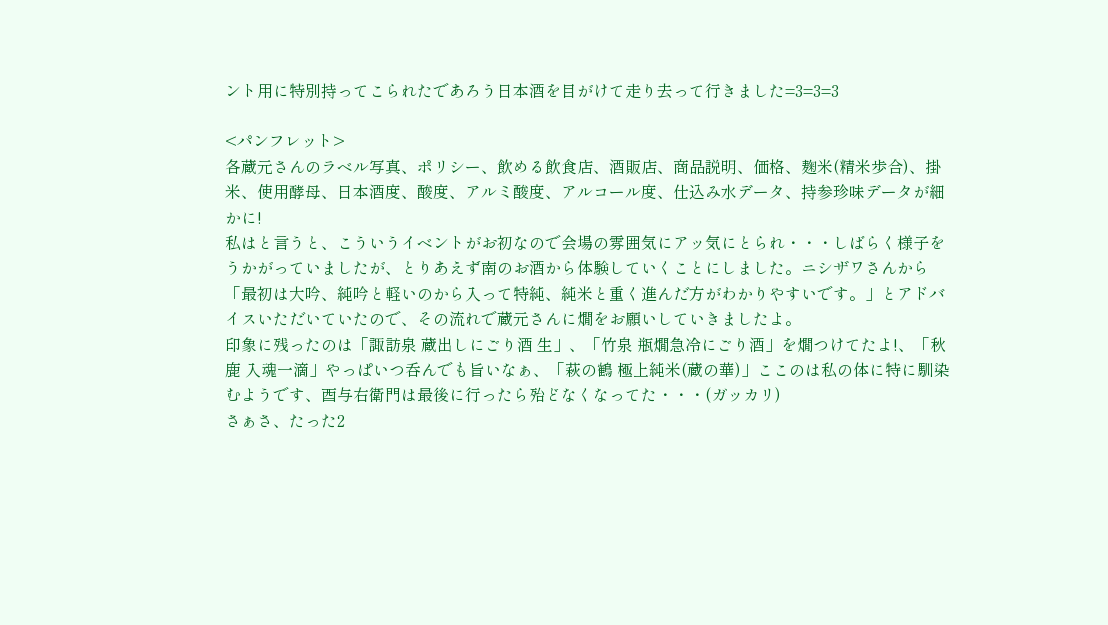ント用に特別持ってこられたであろう日本酒を目がけて走り去って行きました=3=3=3

<パンフレット>
各蔵元さんのラベル写真、ポリシー、飲める飲食店、酒販店、商品説明、価格、麹米(精米歩合)、掛米、使用酵母、日本酒度、酸度、アルミ酸度、アルコール度、仕込み水データ、持参珍味データが細かに!
私はと言うと、こういうイベントがお初なので会場の雰囲気にアッ気にとられ・・・しばらく様子をうかがっていましたが、とりあえず南のお酒から体験していくことにしました。ニシザワさんから「最初は大吟、純吟と軽いのから入って特純、純米と重く進んだ方がわかりやすいです。」とアドバイスいただいていたので、その流れで蔵元さんに燗をお願いしていきましたよ。
印象に残ったのは「諏訪泉 蔵出しにごり酒 生」、「竹泉 瓶燗急冷にごり酒」を燗つけてたよ!、「秋鹿 入魂一滴」やっぱいつ呑んでも旨いなぁ、「萩の鶴 極上純米(蔵の華)」ここのは私の体に特に馴染むようです、酉与右衛門は最後に行ったら殆どなくなってた・・・(ガッカリ)
さぁさ、たった2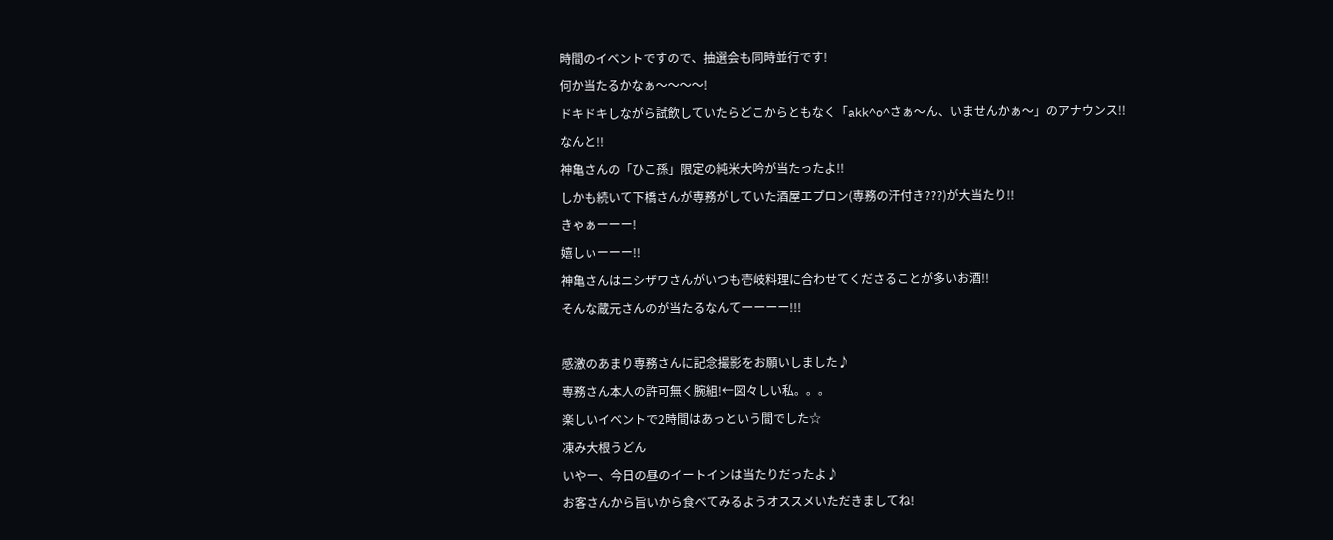時間のイベントですので、抽選会も同時並行です!
何か当たるかなぁ〜〜〜〜!
ドキドキしながら試飲していたらどこからともなく「akk^o^さぁ〜ん、いませんかぁ〜」のアナウンス!!
なんと!!
神亀さんの「ひこ孫」限定の純米大吟が当たったよ!!
しかも続いて下橋さんが専務がしていた酒屋エプロン(専務の汗付き???)が大当たり!!
きゃぁーーー!
嬉しぃーーー!!
神亀さんはニシザワさんがいつも壱岐料理に合わせてくださることが多いお酒!!
そんな蔵元さんのが当たるなんてーーーー!!!

感激のあまり専務さんに記念撮影をお願いしました♪
専務さん本人の許可無く腕組!←図々しい私。。。
楽しいイベントで2時間はあっという間でした☆
凍み大根うどん
いやー、今日の昼のイートインは当たりだったよ♪
お客さんから旨いから食べてみるようオススメいただきましてね!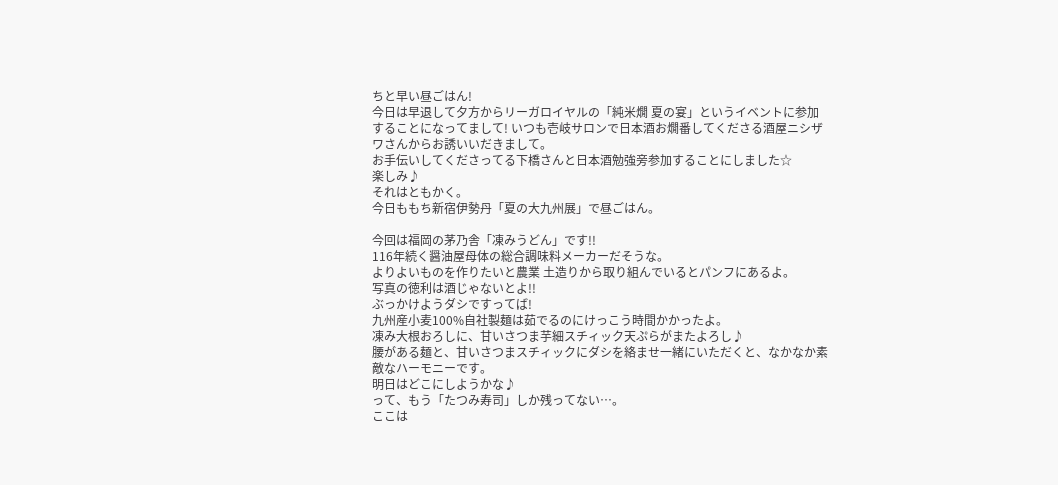ちと早い昼ごはん!
今日は早退して夕方からリーガロイヤルの「純米燗 夏の宴」というイベントに参加することになってまして! いつも壱岐サロンで日本酒お燗番してくださる酒屋ニシザワさんからお誘いいだきまして。
お手伝いしてくださってる下橋さんと日本酒勉強旁参加することにしました☆
楽しみ♪
それはともかく。
今日ももち新宿伊勢丹「夏の大九州展」で昼ごはん。

今回は福岡の茅乃舎「凍みうどん」です!!
116年続く醤油屋母体の総合調味料メーカーだそうな。
よりよいものを作りたいと農業 土造りから取り組んでいるとパンフにあるよ。
写真の徳利は酒じゃないとよ!!
ぶっかけようダシですってば!
九州産小麦100%自社製麺は茹でるのにけっこう時間かかったよ。
凍み大根おろしに、甘いさつま芋細スチィック天ぷらがまたよろし♪
腰がある麺と、甘いさつまスチィックにダシを絡ませ一緒にいただくと、なかなか素敵なハーモニーです。
明日はどこにしようかな♪
って、もう「たつみ寿司」しか残ってない…。
ここは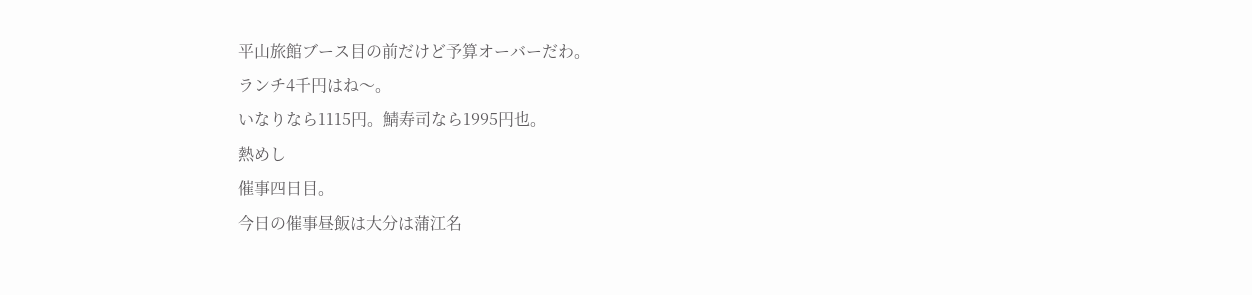平山旅館ブース目の前だけど予算オーバーだわ。
ランチ4千円はね〜。
いなりなら1115円。鯖寿司なら1995円也。
熱めし
催事四日目。
今日の催事昼飯は大分は蒲江名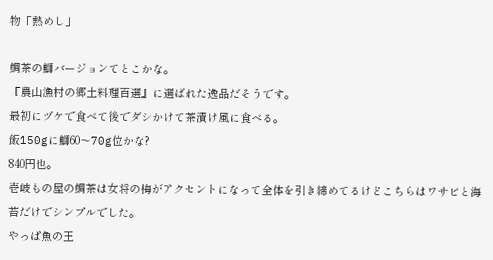物「熱めし」

鯛茶の鰤バージョンてとこかな。
『農山漁村の郷土料理百選』に選ばれた逸品だそうです。
最初にヅケで食べて後でダシかけて茶漬け風に食べる。
飯150gに鰤60〜70g位かな?
840円也。
壱岐もの屋の鯛茶は女将の梅がアクセントになって全体を引き締めてるけどこちらはワサビと海苔だけでシンプルでした。
やっぱ魚の王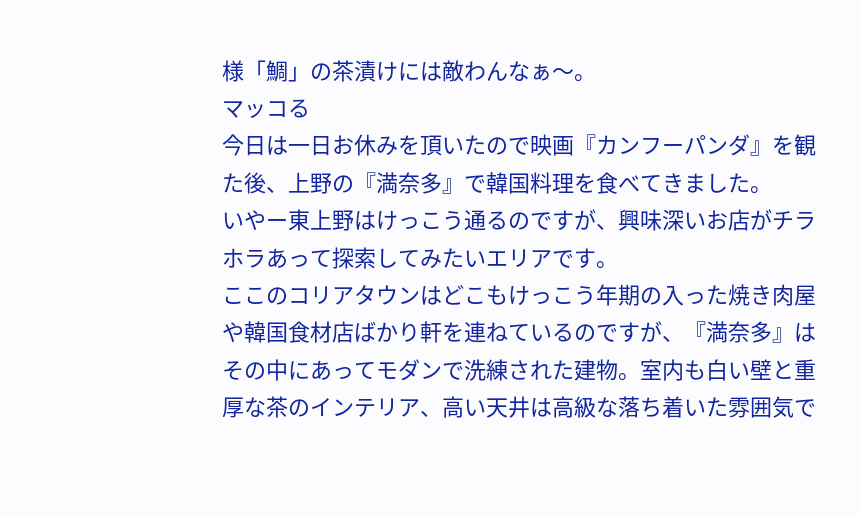様「鯛」の茶漬けには敵わんなぁ〜。
マッコる
今日は一日お休みを頂いたので映画『カンフーパンダ』を観た後、上野の『満奈多』で韓国料理を食べてきました。
いやー東上野はけっこう通るのですが、興味深いお店がチラホラあって探索してみたいエリアです。
ここのコリアタウンはどこもけっこう年期の入った焼き肉屋や韓国食材店ばかり軒を連ねているのですが、『満奈多』はその中にあってモダンで洗練された建物。室内も白い壁と重厚な茶のインテリア、高い天井は高級な落ち着いた雰囲気で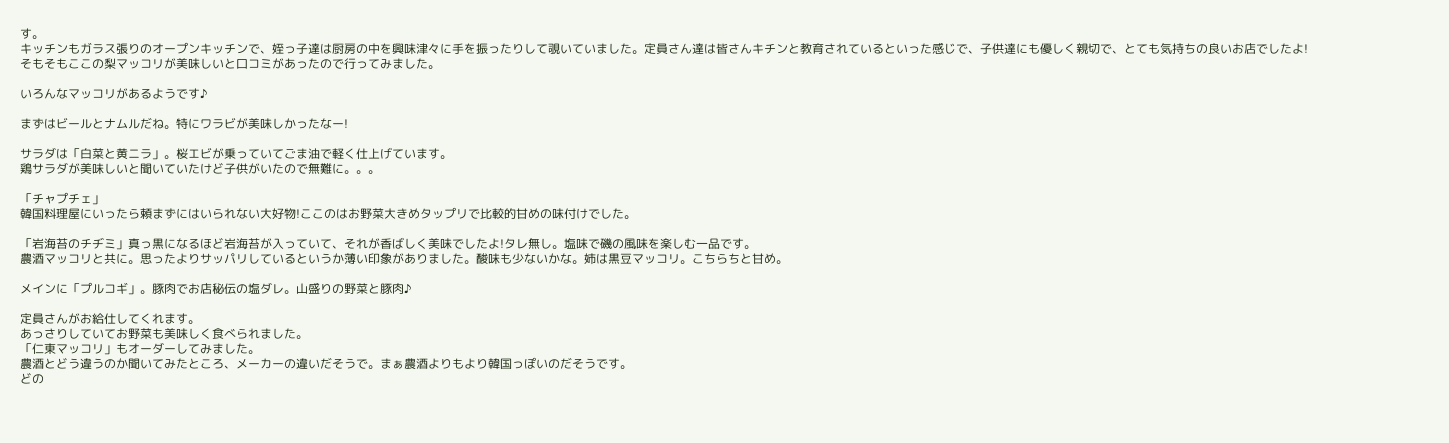す。
キッチンもガラス張りのオープンキッチンで、姪っ子達は厨房の中を興味津々に手を振ったりして覗いていました。定員さん達は皆さんキチンと教育されているといった感じで、子供達にも優しく親切で、とても気持ちの良いお店でしたよ!
そもそもここの梨マッコリが美味しいと口コミがあったので行ってみました。

いろんなマッコリがあるようです♪

まずはビールとナムルだね。特にワラビが美味しかったなー!

サラダは「白菜と黄ニラ」。桜エビが乗っていてごま油で軽く仕上げています。
鶏サラダが美味しいと聞いていたけど子供がいたので無難に。。。

「チャプチェ」
韓国料理屋にいったら頼まずにはいられない大好物!ここのはお野菜大きめタップリで比較的甘めの味付けでした。

「岩海苔のチヂミ」真っ黒になるほど岩海苔が入っていて、それが香ばしく美味でしたよ!タレ無し。塩味で磯の風味を楽しむ一品です。
農酒マッコリと共に。思ったよりサッパリしているというか薄い印象がありました。酸味も少ないかな。姉は黒豆マッコリ。こちらちと甘め。

メインに「プルコギ」。豚肉でお店秘伝の塩ダレ。山盛りの野菜と豚肉♪

定員さんがお給仕してくれます。
あっさりしていてお野菜も美味しく食べられました。
「仁東マッコリ」もオーダーしてみました。
農酒とどう違うのか聞いてみたところ、メーカーの違いだそうで。まぁ農酒よりもより韓国っぽいのだそうです。
どの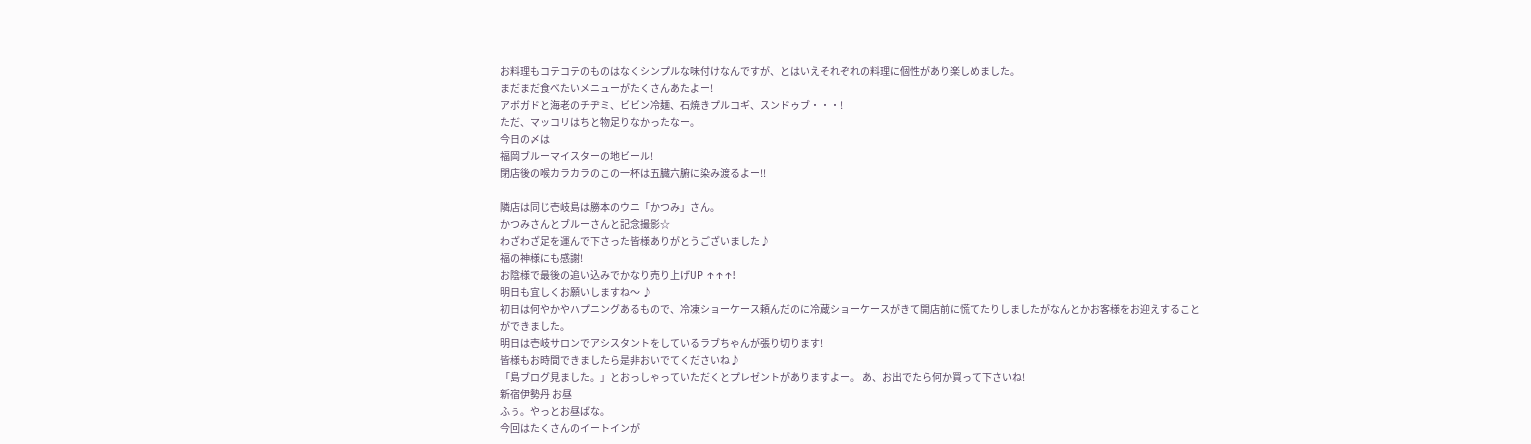お料理もコテコテのものはなくシンプルな味付けなんですが、とはいえそれぞれの料理に個性があり楽しめました。
まだまだ食べたいメニューがたくさんあたよー!
アボガドと海老のチヂミ、ビビン冷麺、石焼きプルコギ、スンドゥブ・・・!
ただ、マッコリはちと物足りなかったなー。
今日の〆は
福岡ブルーマイスターの地ビール!
閉店後の喉カラカラのこの一杯は五臓六腑に染み渡るよー!!

隣店は同じ壱岐島は勝本のウニ「かつみ」さん。
かつみさんとブルーさんと記念撮影☆
わざわざ足を運んで下さった皆様ありがとうございました♪
福の神様にも感謝!
お陰様で最後の追い込みでかなり売り上げUP ↑↑↑!
明日も宜しくお願いしますね〜 ♪
初日は何やかやハプニングあるもので、冷凍ショーケース頼んだのに冷蔵ショーケースがきて開店前に慌てたりしましたがなんとかお客様をお迎えすることができました。
明日は壱岐サロンでアシスタントをしているラブちゃんが張り切ります!
皆様もお時間できましたら是非おいでてくださいね♪
「島ブログ見ました。」とおっしゃっていただくとプレゼントがありますよー。 あ、お出でたら何か買って下さいね!
新宿伊勢丹 お昼
ふぅ。やっとお昼ばな。
今回はたくさんのイートインが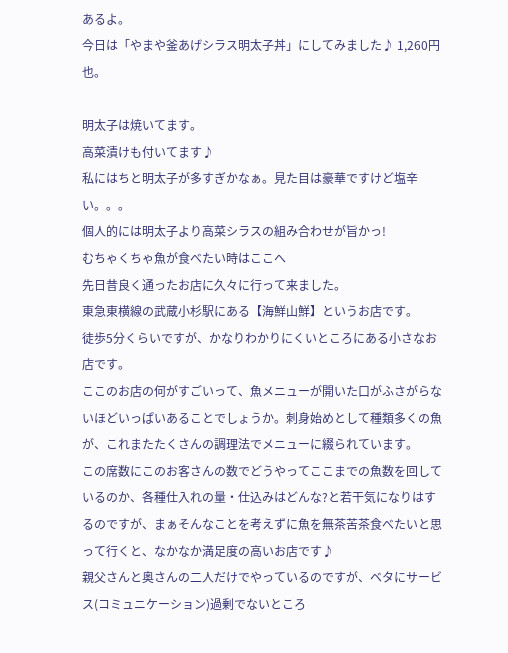あるよ。
今日は「やまや釜あげシラス明太子丼」にしてみました♪ 1,260円也。

明太子は焼いてます。
高菜漬けも付いてます♪
私にはちと明太子が多すぎかなぁ。見た目は豪華ですけど塩辛い。。。
個人的には明太子より高菜シラスの組み合わせが旨かっ!
むちゃくちゃ魚が食べたい時はここへ
先日昔良く通ったお店に久々に行って来ました。
東急東横線の武蔵小杉駅にある【海鮮山鮮】というお店です。
徒歩5分くらいですが、かなりわかりにくいところにある小さなお店です。
ここのお店の何がすごいって、魚メニューが開いた口がふさがらないほどいっぱいあることでしょうか。刺身始めとして種類多くの魚が、これまたたくさんの調理法でメニューに綴られています。
この席数にこのお客さんの数でどうやってここまでの魚数を回しているのか、各種仕入れの量・仕込みはどんな?と若干気になりはするのですが、まぁそんなことを考えずに魚を無茶苦茶食べたいと思って行くと、なかなか満足度の高いお店です♪
親父さんと奥さんの二人だけでやっているのですが、ベタにサービス(コミュニケーション)過剰でないところ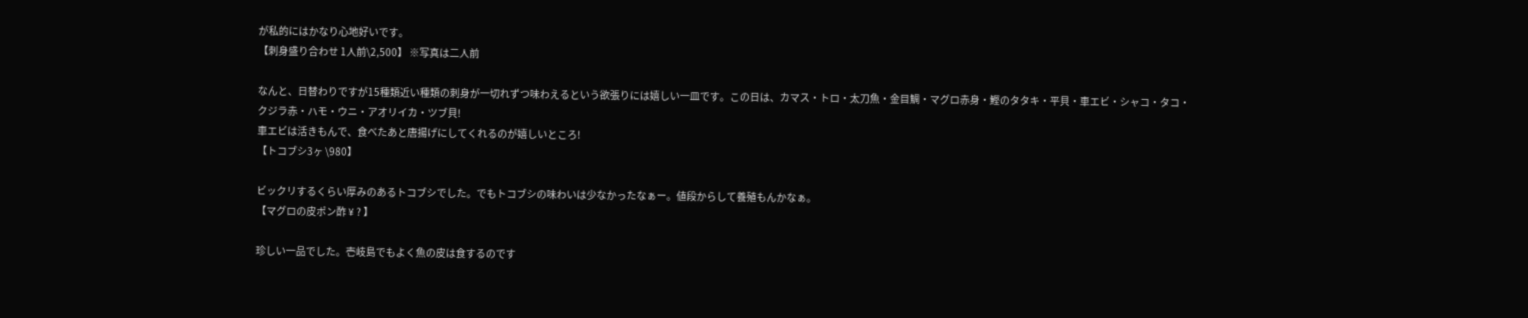が私的にはかなり心地好いです。
【刺身盛り合わせ 1人前\2,500】 ※写真は二人前

なんと、日替わりですが15種類近い種類の刺身が一切れずつ味わえるという欲張りには嬉しい一皿です。この日は、カマス・トロ・太刀魚・金目鯛・マグロ赤身・鰹のタタキ・平貝・車エビ・シャコ・タコ・クジラ赤・ハモ・ウニ・アオリイカ・ツブ貝!
車エビは活きもんで、食べたあと唐揚げにしてくれるのが嬉しいところ!
【トコブシ3ヶ \980】

ビックリするくらい厚みのあるトコブシでした。でもトコブシの味わいは少なかったなぁー。値段からして養殖もんかなぁ。
【マグロの皮ポン酢 ¥ ? 】

珍しい一品でした。壱岐島でもよく魚の皮は食するのです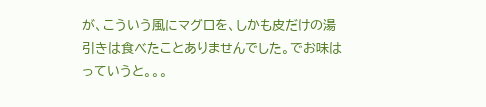が、こういう風にマグロを、しかも皮だけの湯引きは食べたことありませんでした。でお味はっていうと。。。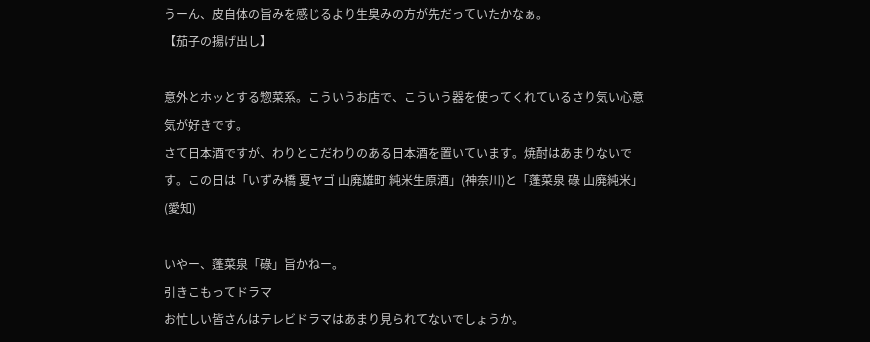うーん、皮自体の旨みを感じるより生臭みの方が先だっていたかなぁ。
【茄子の揚げ出し】

意外とホッとする惣菜系。こういうお店で、こういう器を使ってくれているさり気い心意気が好きです。
さて日本酒ですが、わりとこだわりのある日本酒を置いています。焼酎はあまりないです。この日は「いずみ橋 夏ヤゴ 山廃雄町 純米生原酒」(神奈川)と「蓬菜泉 碌 山廃純米」(愛知)

いやー、蓬菜泉「碌」旨かねー。
引きこもってドラマ
お忙しい皆さんはテレビドラマはあまり見られてないでしょうか。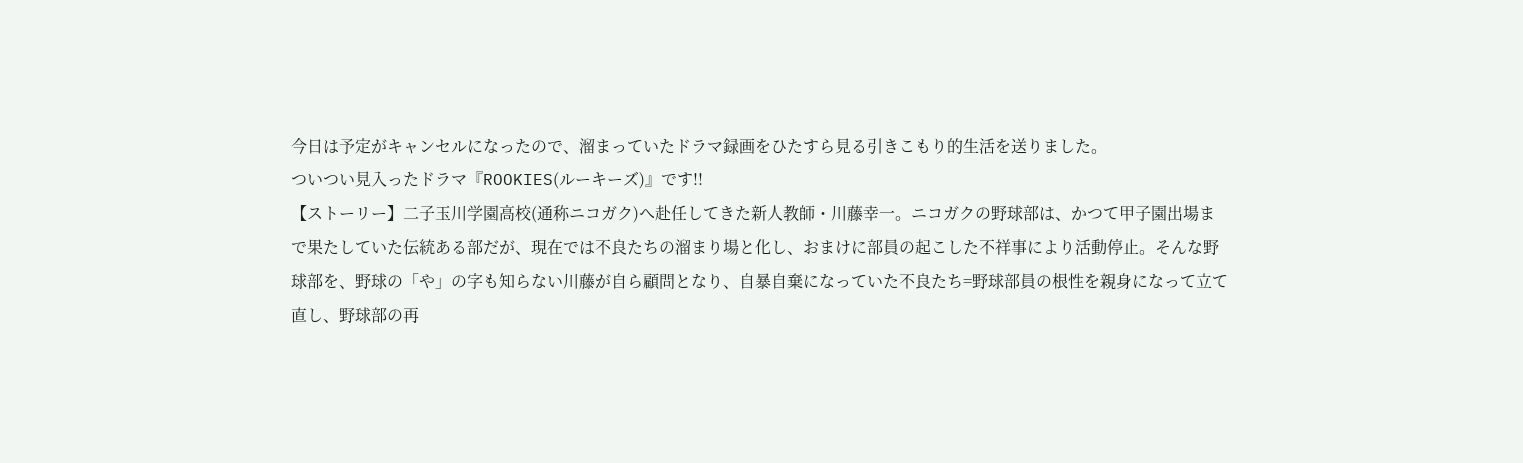今日は予定がキャンセルになったので、溜まっていたドラマ録画をひたすら見る引きこもり的生活を送りました。
ついつい見入ったドラマ『ROOKIES(ルーキーズ)』です!!
【ストーリー】二子玉川学園高校(通称ニコガク)へ赴任してきた新人教師・川藤幸一。ニコガクの野球部は、かつて甲子園出場まで果たしていた伝統ある部だが、現在では不良たちの溜まり場と化し、おまけに部員の起こした不祥事により活動停止。そんな野球部を、野球の「や」の字も知らない川藤が自ら顧問となり、自暴自棄になっていた不良たち=野球部員の根性を親身になって立て直し、野球部の再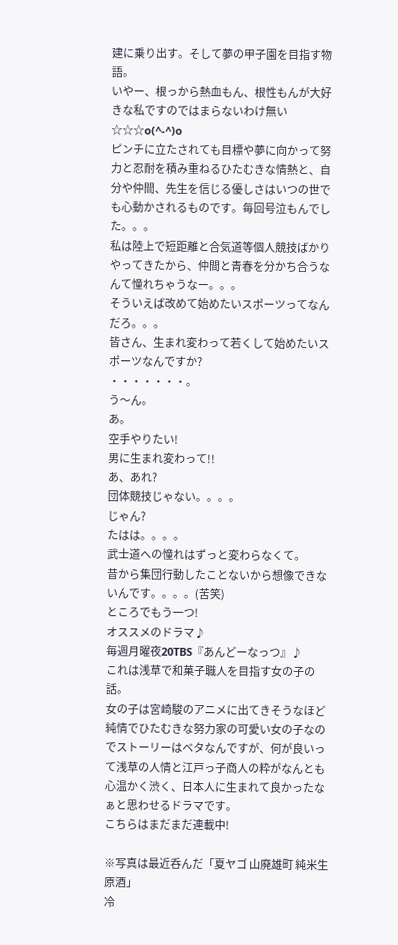建に乗り出す。そして夢の甲子園を目指す物語。
いやー、根っから熱血もん、根性もんが大好きな私ですのではまらないわけ無い☆☆☆o(^-^)o
ピンチに立たされても目標や夢に向かって努力と忍耐を積み重ねるひたむきな情熱と、自分や仲間、先生を信じる優しさはいつの世でも心動かされるものです。毎回号泣もんでした。。。
私は陸上で短距離と合気道等個人競技ばかりやってきたから、仲間と青春を分かち合うなんて憧れちゃうなー。。。
そういえば改めて始めたいスポーツってなんだろ。。。
皆さん、生まれ変わって若くして始めたいスポーツなんですか?
・・・・・・・。
う〜ん。
あ。
空手やりたい!
男に生まれ変わって!!
あ、あれ?
団体競技じゃない。。。。
じゃん?
たはは。。。。
武士道への憧れはずっと変わらなくて。
昔から集団行動したことないから想像できないんです。。。。(苦笑)
ところでもう一つ!
オススメのドラマ♪
毎週月曜夜20TBS『あんどーなっつ』♪
これは浅草で和菓子職人を目指す女の子の話。
女の子は宮崎駿のアニメに出てきそうなほど純情でひたむきな努力家の可愛い女の子なのでストーリーはベタなんですが、何が良いって浅草の人情と江戸っ子商人の粋がなんとも心温かく渋く、日本人に生まれて良かったなぁと思わせるドラマです。
こちらはまだまだ連載中!

※写真は最近呑んだ「夏ヤゴ 山廃雄町 純米生原酒」
冷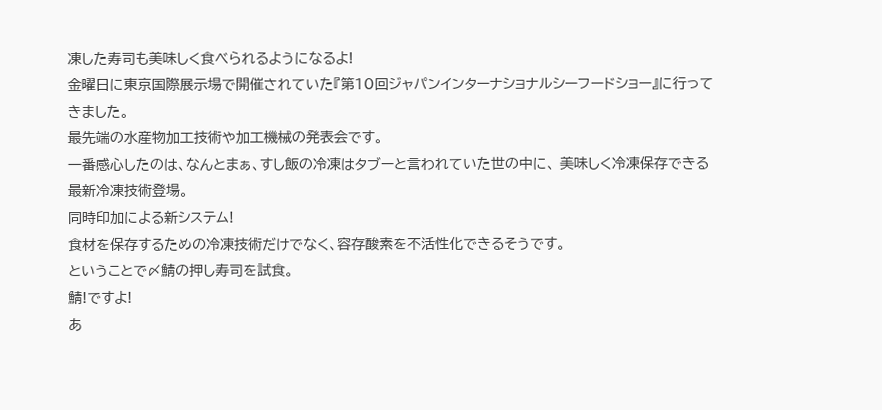凍した寿司も美味しく食べられるようになるよ!
金曜日に東京国際展示場で開催されていた『第10回ジャパンインターナショナルシーフードショー』に行ってきました。
最先端の水産物加工技術や加工機械の発表会です。
一番感心したのは、なんとまぁ、すし飯の冷凍はタブーと言われていた世の中に、 美味しく冷凍保存できる最新冷凍技術登場。
同時印加による新システム!
食材を保存するための冷凍技術だけでなく、容存酸素を不活性化できるそうです。
ということで〆鯖の押し寿司を試食。
鯖!ですよ!
あ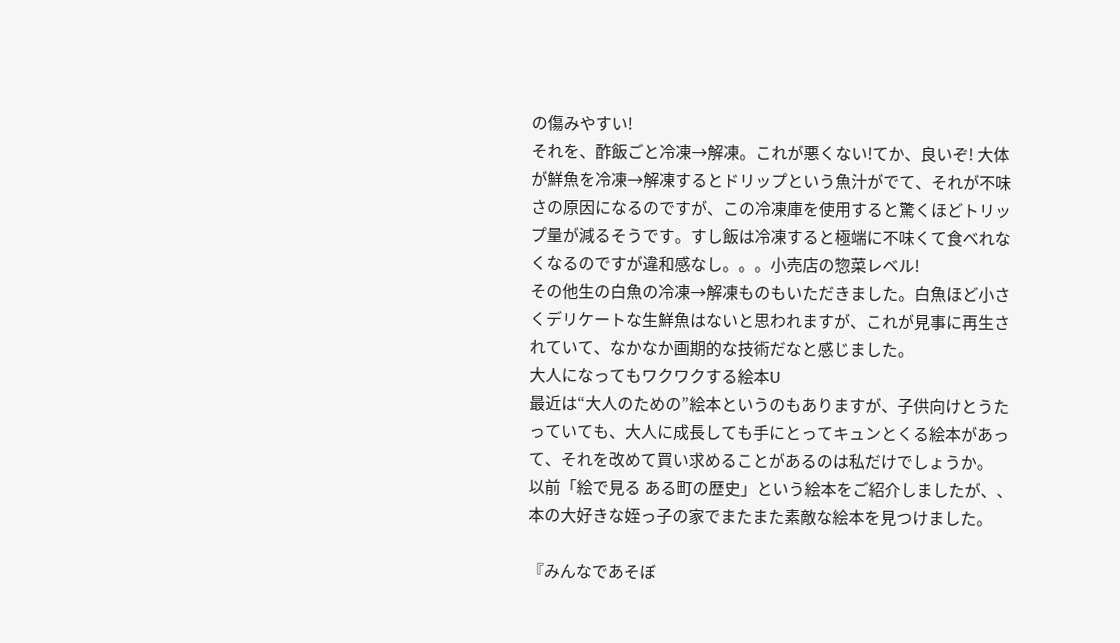の傷みやすい!
それを、酢飯ごと冷凍→解凍。これが悪くない!てか、良いぞ! 大体が鮮魚を冷凍→解凍するとドリップという魚汁がでて、それが不味さの原因になるのですが、この冷凍庫を使用すると驚くほどトリップ量が減るそうです。すし飯は冷凍すると極端に不味くて食べれなくなるのですが違和感なし。。。小売店の惣菜レベル!
その他生の白魚の冷凍→解凍ものもいただきました。白魚ほど小さくデリケートな生鮮魚はないと思われますが、これが見事に再生されていて、なかなか画期的な技術だなと感じました。
大人になってもワクワクする絵本U
最近は“大人のための”絵本というのもありますが、子供向けとうたっていても、大人に成長しても手にとってキュンとくる絵本があって、それを改めて買い求めることがあるのは私だけでしょうか。
以前「絵で見る ある町の歴史」という絵本をご紹介しましたが、、本の大好きな姪っ子の家でまたまた素敵な絵本を見つけました。

『みんなであそぼ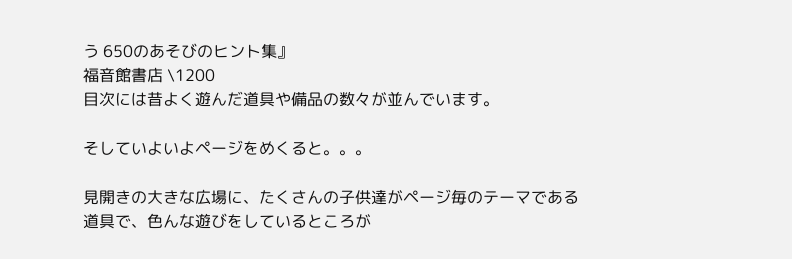う 650のあそびのヒント集』
福音館書店 \1200
目次には昔よく遊んだ道具や備品の数々が並んでいます。

そしていよいよページをめくると。。。

見開きの大きな広場に、たくさんの子供達がページ毎のテーマである道具で、色んな遊びをしているところが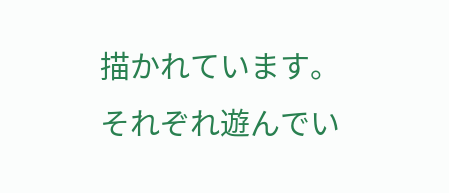描かれています。
それぞれ遊んでい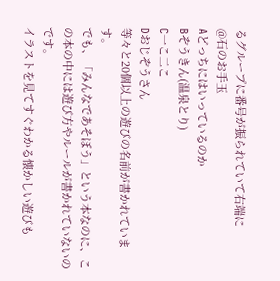るグループに番号が振られていて右端に
@石のお手玉
Aどっちにはいっているのか
Bぞうきん(温泉とり)
C一こ二こ
Dおじぞうさん
等々と20個以上の遊びの名前が書かれています。
でも、「みんなであそぼう」という本なのに、この本の中には遊び方やルールが書かれていないのです。
イラストを見てすぐわかる懐かしい遊びも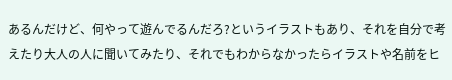あるんだけど、何やって遊んでるんだろ?というイラストもあり、それを自分で考えたり大人の人に聞いてみたり、それでもわからなかったらイラストや名前をヒ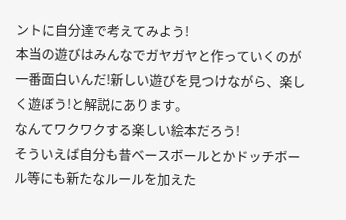ントに自分達で考えてみよう!
本当の遊びはみんなでガヤガヤと作っていくのが一番面白いんだ!新しい遊びを見つけながら、楽しく遊ぼう!と解説にあります。
なんてワクワクする楽しい絵本だろう!
そういえば自分も昔ベースボールとかドッチボール等にも新たなルールを加えた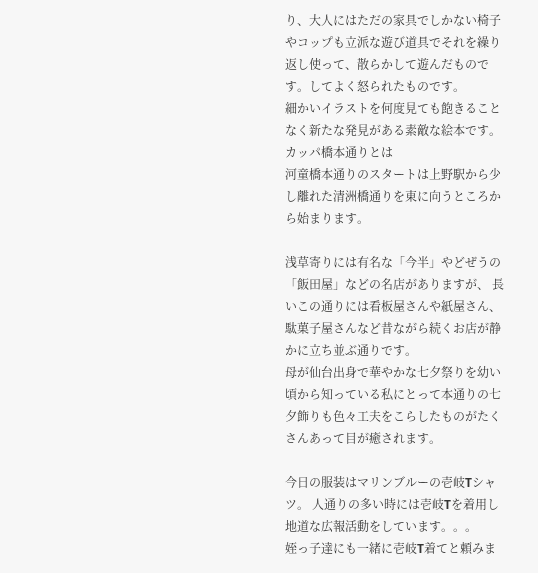り、大人にはただの家具でしかない椅子やコップも立派な遊び道具でそれを繰り返し使って、散らかして遊んだものです。してよく怒られたものです。
細かいイラストを何度見ても飽きることなく新たな発見がある素敵な絵本です。
カッパ橋本通りとは
河童橋本通りのスタートは上野駅から少し離れた清洲橋通りを東に向うところから始まります。

浅草寄りには有名な「今半」やどぜうの「飯田屋」などの名店がありますが、 長いこの通りには看板屋さんや紙屋さん、駄菓子屋さんなど昔ながら続くお店が静かに立ち並ぶ通りです。
母が仙台出身で華やかな七夕祭りを幼い頃から知っている私にとって本通りの七夕飾りも色々工夫をこらしたものがたくさんあって目が癒されます。

今日の服装はマリンブルーの壱岐Tシャツ。 人通りの多い時には壱岐Tを着用し地道な広報活動をしています。。。
姪っ子達にも一緒に壱岐T着てと頼みま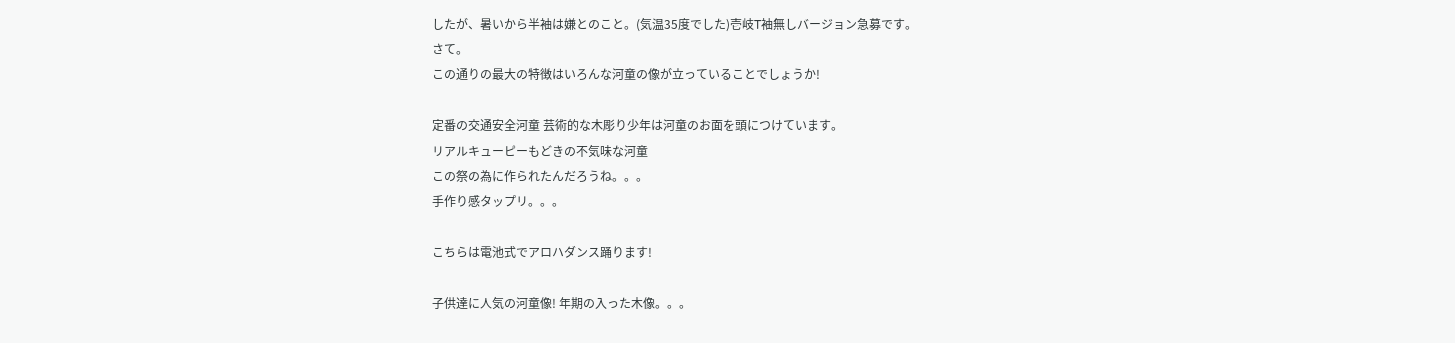したが、暑いから半袖は嫌とのこと。(気温35度でした)壱岐T袖無しバージョン急募です。
さて。
この通りの最大の特徴はいろんな河童の像が立っていることでしょうか!

定番の交通安全河童 芸術的な木彫り少年は河童のお面を頭につけています。
リアルキューピーもどきの不気味な河童
この祭の為に作られたんだろうね。。。
手作り感タップリ。。。

こちらは電池式でアロハダンス踊ります!

子供達に人気の河童像! 年期の入った木像。。。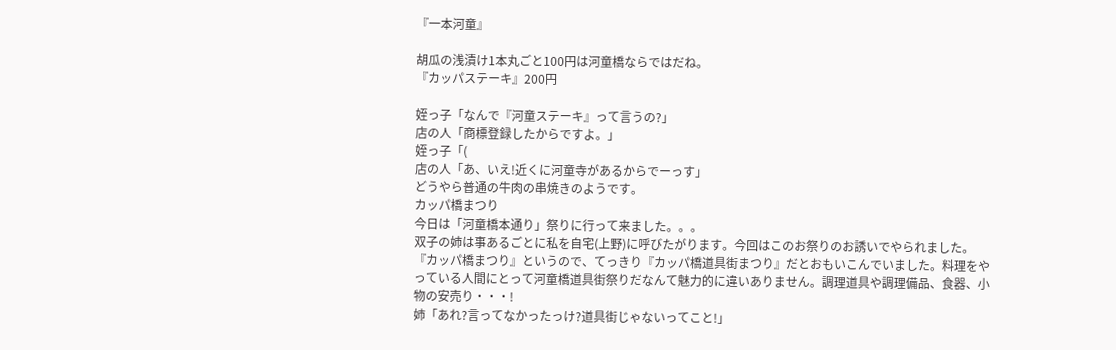『一本河童』

胡瓜の浅漬け1本丸ごと100円は河童橋ならではだね。
『カッパステーキ』200円

姪っ子「なんで『河童ステーキ』って言うの?」
店の人「商標登録したからですよ。」
姪っ子「(
店の人「あ、いえ!近くに河童寺があるからでーっす」
どうやら普通の牛肉の串焼きのようです。
カッパ橋まつり
今日は「河童橋本通り」祭りに行って来ました。。。
双子の姉は事あるごとに私を自宅(上野)に呼びたがります。今回はこのお祭りのお誘いでやられました。 『カッパ橋まつり』というので、てっきり『カッパ橋道具街まつり』だとおもいこんでいました。料理をやっている人間にとって河童橋道具街祭りだなんて魅力的に違いありません。調理道具や調理備品、食器、小物の安売り・・・!
姉「あれ?言ってなかったっけ?道具街じゃないってこと!」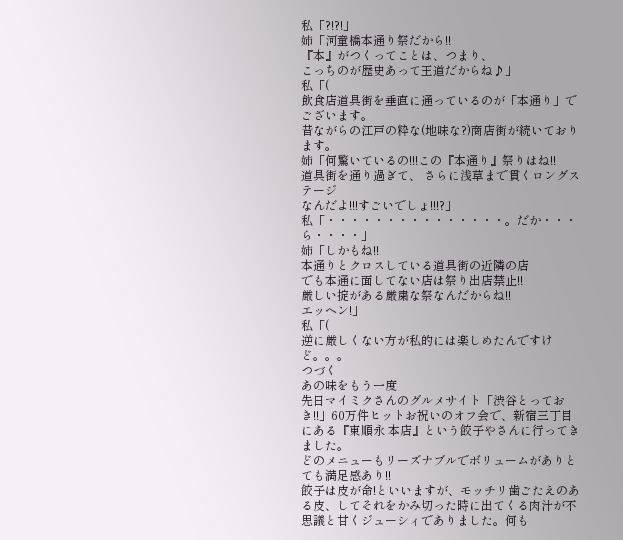私「?!?!」
姉「河童橋本通り祭だから!!
『本』がつくってことは、つまり、
こっちのが歴史あって王道だからね♪」
私「(
飲食店道具街を垂直に通っているのが「本通り」でございます。
昔ながらの江戸の粋な(地味な?)商店街が続いております。
姉「何驚いているの!!!この『本通り』祭りはね!!
道具街を通り過ぎて、 さらに浅草まで貫くロングステージ
なんだよ!!!すごいでしょ!!!?」
私「・・・・・・・・・・・・・・・。だか・・・ら・・・・」
姉「しかもね!!
本通りとクロスしている道具街の近隣の店
でも本通に面してない店は祭り出店禁止!!
厳しい掟がある厳粛な祭なんだからね!!
エッヘン!」
私「(
逆に厳しくない方が私的には楽しめたんですけど。。。
つづく
あの味をもう一度
先日マイミクさんのグルメサイト「渋谷とっておき!!」60万件ヒットお祝いのオフ会で、新宿三丁目にある『東順永 本店』という餃子やさんに行ってきました。
どのメニューもリーズナブルでボリュームがありとても満足感あり!!
餃子は皮が命!といいますが、モッチリ歯ごたえのある皮、してそれをかみ切った時に出てくる肉汁が不思議と甘くジューシィでありました。何も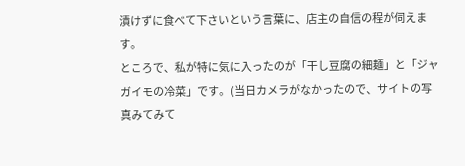漬けずに食べて下さいという言葉に、店主の自信の程が伺えます。
ところで、私が特に気に入ったのが「干し豆腐の細麺」と「ジャガイモの冷菜」です。(当日カメラがなかったので、サイトの写真みてみて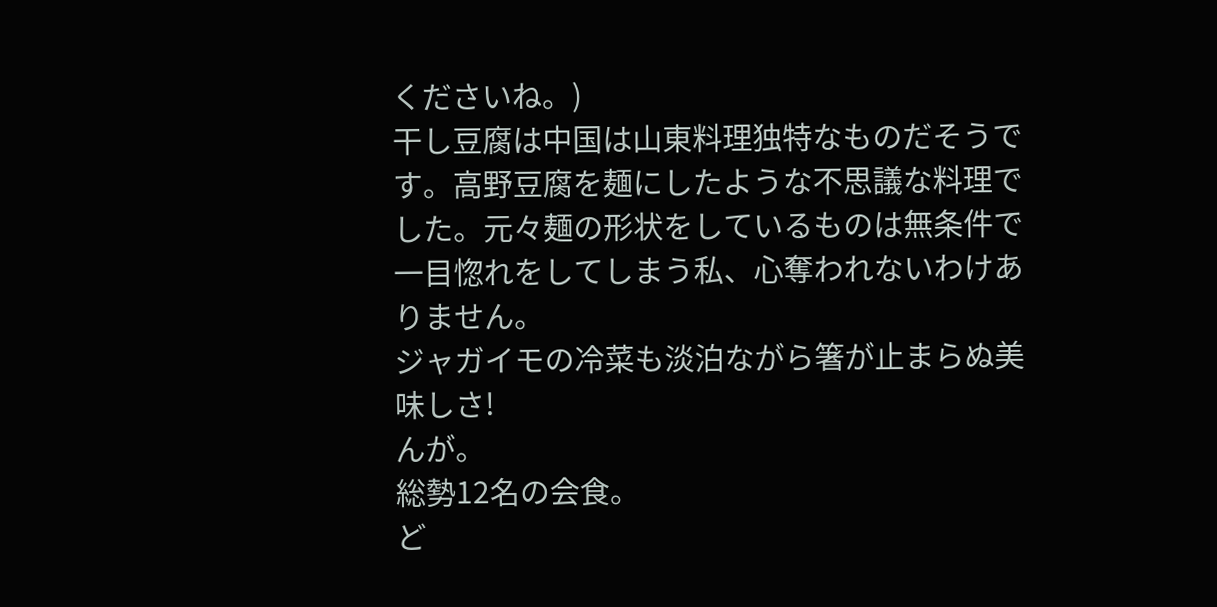くださいね。)
干し豆腐は中国は山東料理独特なものだそうです。高野豆腐を麺にしたような不思議な料理でした。元々麺の形状をしているものは無条件で一目惚れをしてしまう私、心奪われないわけありません。
ジャガイモの冷菜も淡泊ながら箸が止まらぬ美味しさ!
んが。
総勢12名の会食。
ど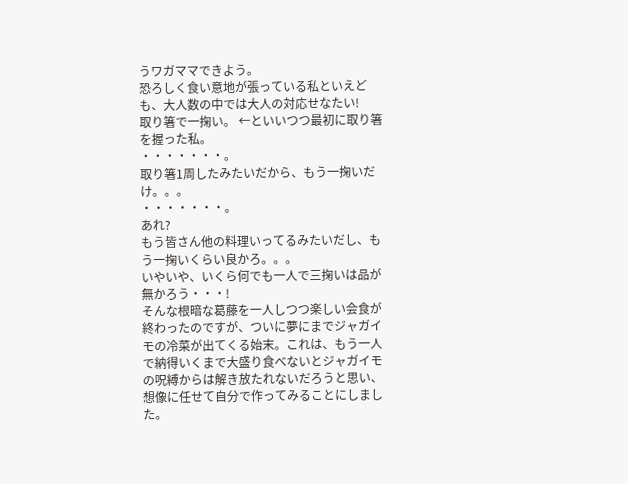うワガママできよう。
恐ろしく食い意地が張っている私といえども、大人数の中では大人の対応せなたい!
取り箸で一掬い。 ←といいつつ最初に取り箸を握った私。
・・・・・・・。
取り箸1周したみたいだから、もう一掬いだけ。。。
・・・・・・・。
あれ?
もう皆さん他の料理いってるみたいだし、もう一掬いくらい良かろ。。。
いやいや、いくら何でも一人で三掬いは品が無かろう・・・!
そんな根暗な葛藤を一人しつつ楽しい会食が終わったのですが、ついに夢にまでジャガイモの冷菜が出てくる始末。これは、もう一人で納得いくまで大盛り食べないとジャガイモの呪縛からは解き放たれないだろうと思い、想像に任せて自分で作ってみることにしました。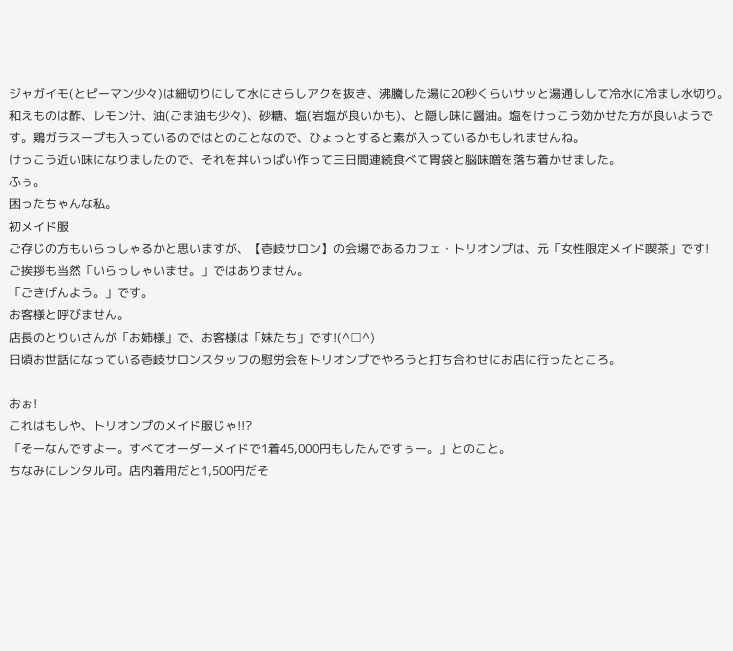ジャガイモ(とピーマン少々)は細切りにして水にさらしアクを抜き、沸騰した湯に20秒くらいサッと湯通しして冷水に冷まし水切り。
和えものは酢、レモン汁、油(ごま油も少々)、砂糖、塩(岩塩が良いかも)、と隠し味に醤油。塩をけっこう効かせた方が良いようです。鶏ガラスープも入っているのではとのことなので、ひょっとすると素が入っているかもしれませんね。
けっこう近い味になりましたので、それを丼いっぱい作って三日間連続食べて胃袋と脳味噌を落ち着かせました。
ふぅ。
困ったちゃんな私。
初メイド服
ご存じの方もいらっしゃるかと思いますが、【壱岐サロン】の会場であるカフェ・トリオンプは、元「女性限定メイド喫茶」です!
ご挨拶も当然「いらっしゃいませ。」ではありません。
「ごきげんよう。」です。
お客様と呼びません。
店長のとりいさんが「お姉様」で、お客様は「妹たち」です!(^□^)
日頃お世話になっている壱岐サロンスタッフの慰労会をトリオンプでやろうと打ち合わせにお店に行ったところ。

おぉ!
これはもしや、トリオンプのメイド服じゃ!!?
「そーなんですよー。すべてオーダーメイドで1着45,000円もしたんですぅー。」とのこと。
ちなみにレンタル可。店内着用だと1,500円だそ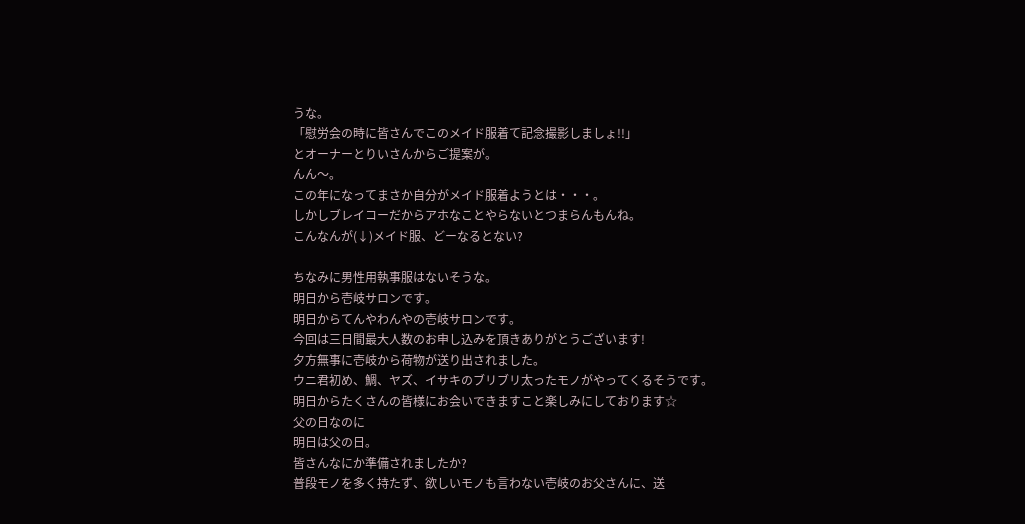うな。
「慰労会の時に皆さんでこのメイド服着て記念撮影しましょ!!」
とオーナーとりいさんからご提案が。
んん〜。
この年になってまさか自分がメイド服着ようとは・・・。
しかしブレイコーだからアホなことやらないとつまらんもんね。
こんなんが(↓)メイド服、どーなるとない?

ちなみに男性用執事服はないそうな。
明日から壱岐サロンです。
明日からてんやわんやの壱岐サロンです。
今回は三日間最大人数のお申し込みを頂きありがとうございます!
夕方無事に壱岐から荷物が送り出されました。
ウニ君初め、鯛、ヤズ、イサキのブリブリ太ったモノがやってくるそうです。
明日からたくさんの皆様にお会いできますこと楽しみにしております☆
父の日なのに
明日は父の日。
皆さんなにか準備されましたか?
普段モノを多く持たず、欲しいモノも言わない壱岐のお父さんに、送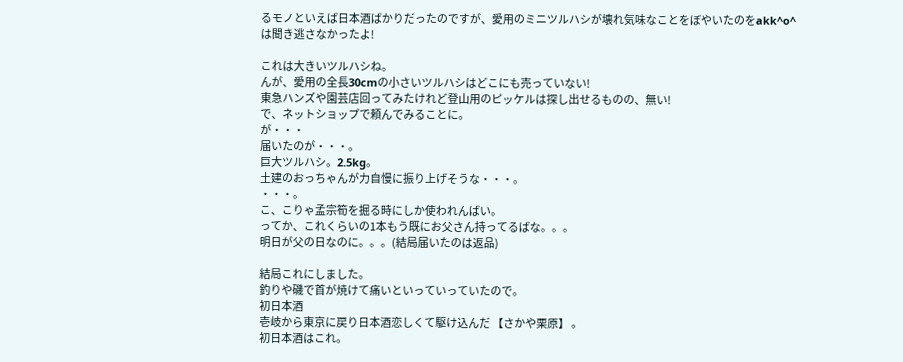るモノといえば日本酒ばかりだったのですが、愛用のミニツルハシが壊れ気味なことをぼやいたのをakk^o^は聞き逃さなかったよ!

これは大きいツルハシね。
んが、愛用の全長30cmの小さいツルハシはどこにも売っていない!
東急ハンズや園芸店回ってみたけれど登山用のピッケルは探し出せるものの、無い!
で、ネットショップで頼んでみることに。
が・・・
届いたのが・・・。
巨大ツルハシ。2.5kg。
土建のおっちゃんが力自慢に振り上げそうな・・・。
・・・。
こ、こりゃ孟宗筍を掘る時にしか使われんばい。
ってか、これくらいの1本もう既にお父さん持ってるばな。。。
明日が父の日なのに。。。(結局届いたのは返品)

結局これにしました。
釣りや磯で首が焼けて痛いといっていっていたので。
初日本酒
壱岐から東京に戻り日本酒恋しくて駆け込んだ 【さかや栗原】 。
初日本酒はこれ。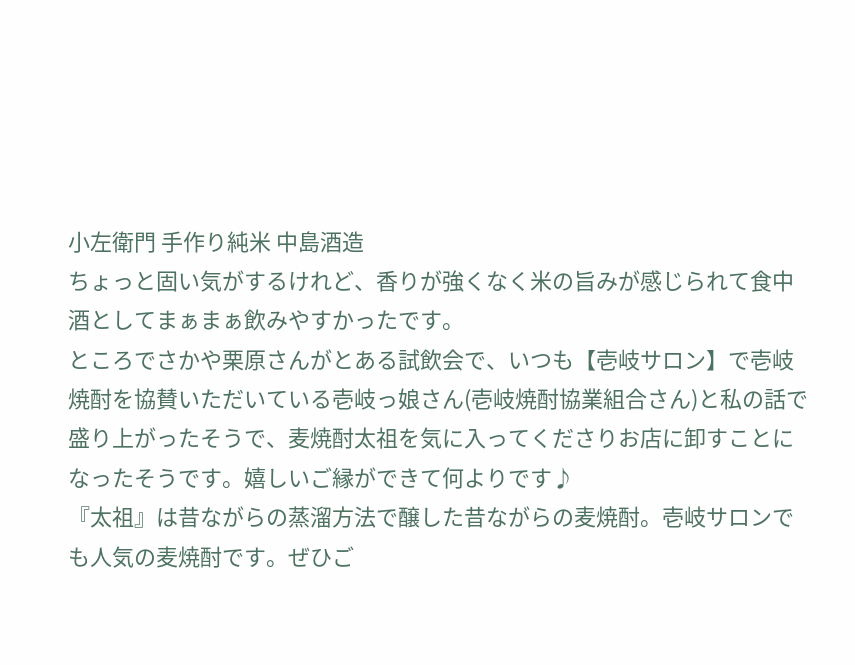小左衛門 手作り純米 中島酒造
ちょっと固い気がするけれど、香りが強くなく米の旨みが感じられて食中酒としてまぁまぁ飲みやすかったです。
ところでさかや栗原さんがとある試飲会で、いつも【壱岐サロン】で壱岐焼酎を協賛いただいている壱岐っ娘さん(壱岐焼酎協業組合さん)と私の話で盛り上がったそうで、麦焼酎太祖を気に入ってくださりお店に卸すことになったそうです。嬉しいご縁ができて何よりです♪
『太祖』は昔ながらの蒸溜方法で醸した昔ながらの麦焼酎。壱岐サロンでも人気の麦焼酎です。ぜひご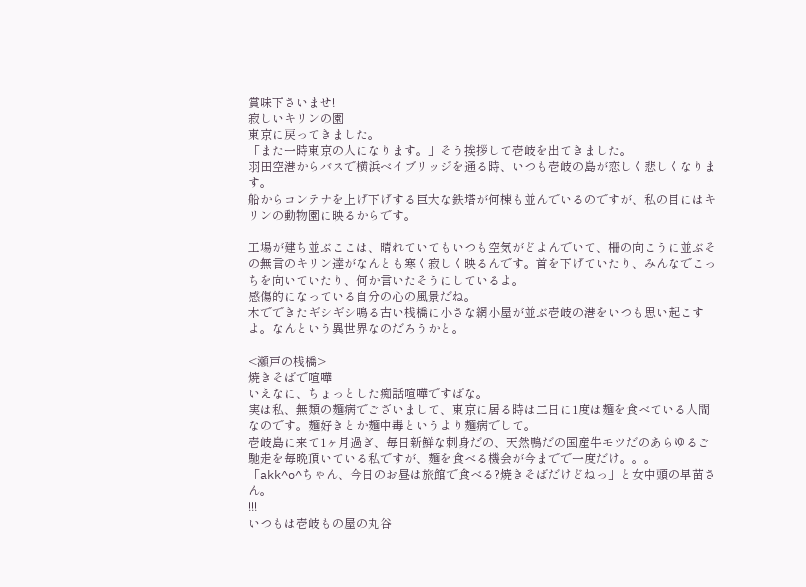賞味下さいませ!
寂しいキリンの園
東京に戻ってきました。
「また一時東京の人になります。」そう挨拶して壱岐を出てきました。
羽田空港からバスで横浜ベイブリッジを通る時、いつも壱岐の島が恋しく悲しくなります。
船からコンテナを上げ下げする巨大な鉄塔が何棟も並んでいるのですが、私の目にはキリンの動物園に映るからです。

工場が建ち並ぶここは、晴れていてもいつも空気がどよんでいて、柵の向こうに並ぶその無言のキリン達がなんとも寒く寂しく映るんです。首を下げていたり、みんなでこっちを向いていたり、何か言いたそうにしているよ。
感傷的になっている自分の心の風景だね。
木でできたギシギシ鳴る古い桟橋に小さな網小屋が並ぶ壱岐の港をいつも思い起こすよ。なんという異世界なのだろうかと。

<瀬戸の桟橋>
焼きそばで喧嘩
いえなに、ちょっとした痴話喧嘩ですばな。
実は私、無類の麺病でございまして、東京に居る時は二日に1度は麺を食べている人間なのです。麺好きとか麺中毒というより麺病でして。
壱岐島に来て1ヶ月過ぎ、毎日新鮮な刺身だの、天然鴨だの国産牛モツだのあらゆるご馳走を毎晩頂いている私ですが、麺を食べる機会が今までで一度だけ。。。
「akk^o^ちゃん、今日のお昼は旅館で食べる?焼きそばだけどねっ」と女中頭の早苗さん。
!!!
いつもは壱岐もの屋の丸谷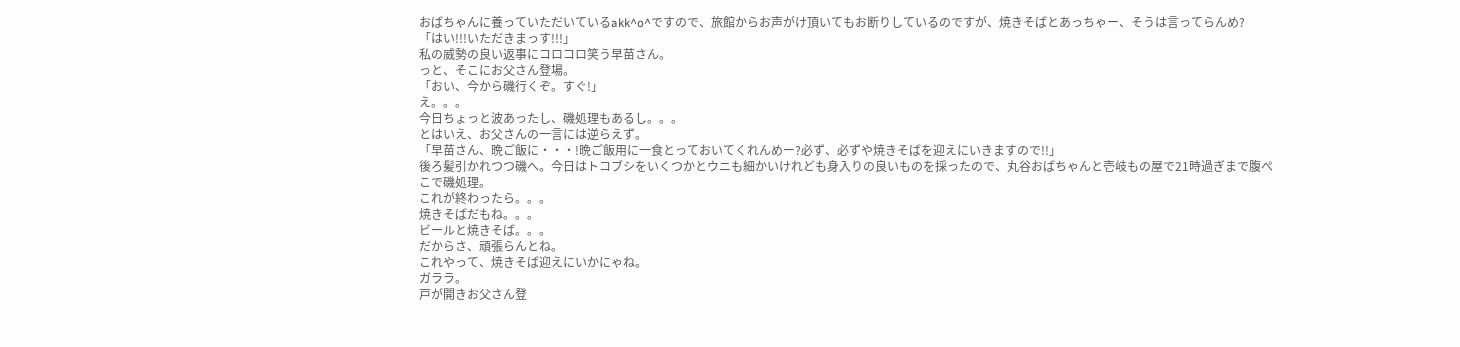おばちゃんに養っていただいているakk^o^ですので、旅館からお声がけ頂いてもお断りしているのですが、焼きそばとあっちゃー、そうは言ってらんめ?
「はい!!!いただきまっす!!!」
私の威勢の良い返事にコロコロ笑う早苗さん。
っと、そこにお父さん登場。
「おい、今から磯行くぞ。すぐ!」
え。。。
今日ちょっと波あったし、磯処理もあるし。。。
とはいえ、お父さんの一言には逆らえず。
「早苗さん、晩ご飯に・・・!晩ご飯用に一食とっておいてくれんめー?必ず、必ずや焼きそばを迎えにいきますので!!」
後ろ髪引かれつつ磯へ。今日はトコブシをいくつかとウニも細かいけれども身入りの良いものを採ったので、丸谷おばちゃんと壱岐もの屋で21時過ぎまで腹ぺこで磯処理。
これが終わったら。。。
焼きそばだもね。。。
ビールと焼きそば。。。
だからさ、頑張らんとね。
これやって、焼きそば迎えにいかにゃね。
ガララ。
戸が開きお父さん登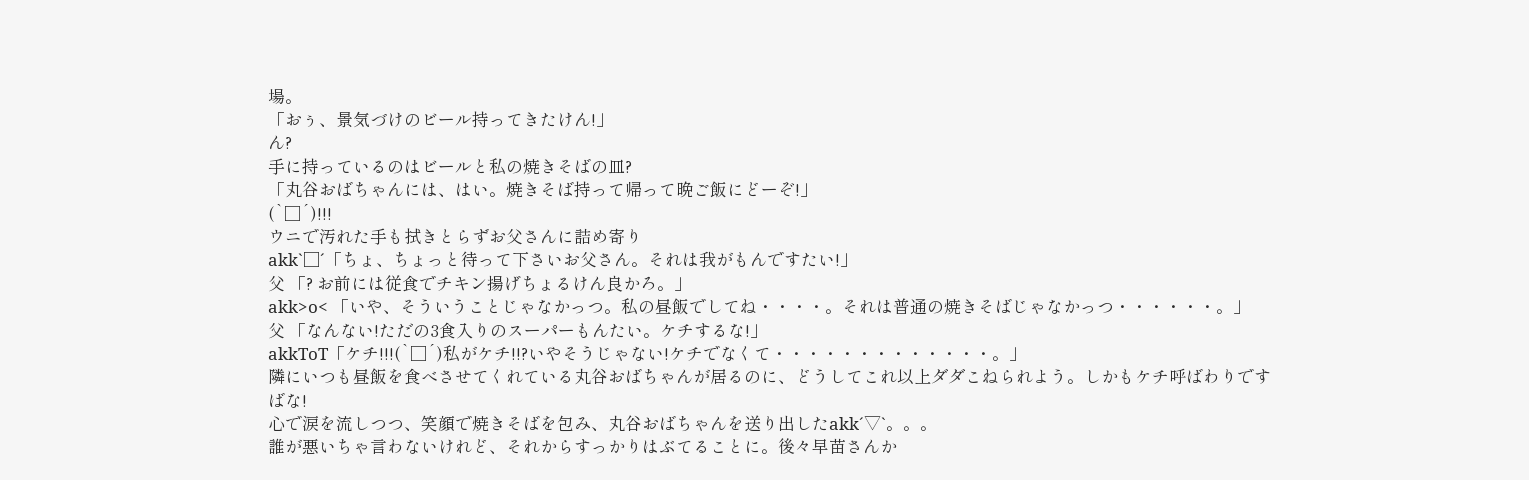場。
「おぅ、景気づけのビール持ってきたけん!」
ん?
手に持っているのはビールと私の焼きそばの皿?
「丸谷おばちゃんには、はい。焼きそば持って帰って晩ご飯にどーぞ!」
(`□´)!!!
ウニで汚れた手も拭きとらずお父さんに詰め寄り
akk`□´「ちょ、ちょっと待って下さいお父さん。それは我がもんですたい!」
父 「? お前には従食でチキン揚げちょるけん良かろ。」
akk>o< 「いや、そういうことじゃなかっつ。私の昼飯でしてね・・・・。それは普通の焼きそばじゃなかっつ・・・・・・。」
父 「なんない!ただの3食入りのスーパーもんたい。ケチするな!」
akkToT「ケチ!!!(`□´)私がケチ!!?いやそうじゃない!ケチでなくて・・・・・・・・・・・・・。」
隣にいつも昼飯を食べさせてくれている丸谷おばちゃんが居るのに、どうしてこれ以上ダダこねられよう。しかもケチ呼ばわりですばな!
心で涙を流しつつ、笑顔で焼きそばを包み、丸谷おばちゃんを送り出したakk´▽`。。。
誰が悪いちゃ言わないけれど、それからすっかりはぶてることに。後々早苗さんか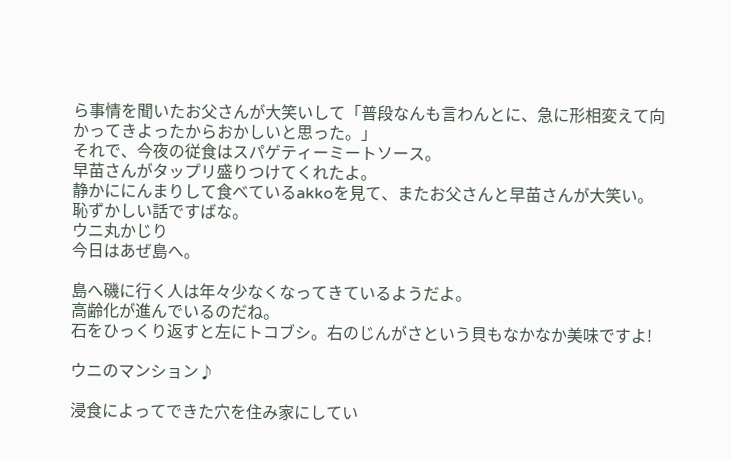ら事情を聞いたお父さんが大笑いして「普段なんも言わんとに、急に形相変えて向かってきよったからおかしいと思った。」
それで、今夜の従食はスパゲティーミートソース。
早苗さんがタップリ盛りつけてくれたよ。
静かににんまりして食べているakkoを見て、またお父さんと早苗さんが大笑い。
恥ずかしい話ですばな。
ウニ丸かじり
今日はあぜ島へ。

島へ磯に行く人は年々少なくなってきているようだよ。
高齢化が進んでいるのだね。
石をひっくり返すと左にトコブシ。右のじんがさという貝もなかなか美味ですよ!

ウニのマンション♪

浸食によってできた穴を住み家にしてい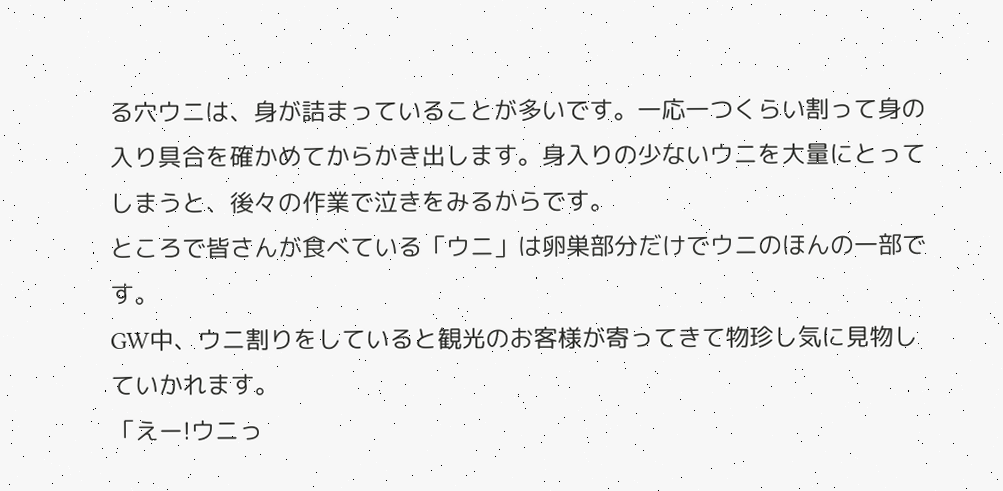る穴ウニは、身が詰まっていることが多いです。一応一つくらい割って身の入り具合を確かめてからかき出します。身入りの少ないウニを大量にとってしまうと、後々の作業で泣きをみるからです。
ところで皆さんが食べている「ウニ」は卵巣部分だけでウニのほんの一部です。
GW中、ウニ割りをしていると観光のお客様が寄ってきて物珍し気に見物していかれます。
「えー!ウニっ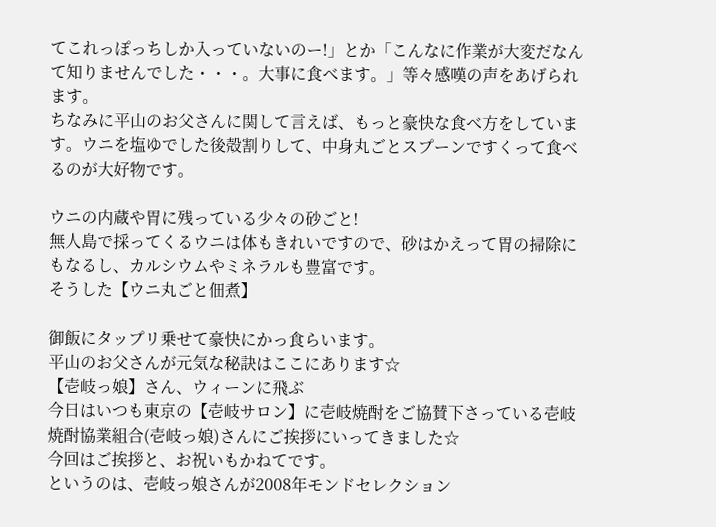てこれっぽっちしか入っていないのー!」とか「こんなに作業が大変だなんて知りませんでした・・・。大事に食べます。」等々感嘆の声をあげられます。
ちなみに平山のお父さんに関して言えば、もっと豪快な食べ方をしています。ウニを塩ゆでした後殻割りして、中身丸ごとスプーンですくって食べるのが大好物です。

ウニの内蔵や胃に残っている少々の砂ごと!
無人島で採ってくるウニは体もきれいですので、砂はかえって胃の掃除にもなるし、カルシウムやミネラルも豊富です。
そうした【ウニ丸ごと佃煮】

御飯にタップリ乗せて豪快にかっ食らいます。
平山のお父さんが元気な秘訣はここにあります☆
【壱岐っ娘】さん、ウィーンに飛ぶ
今日はいつも東京の【壱岐サロン】に壱岐焼酎をご協賛下さっている壱岐焼酎協業組合(壱岐っ娘)さんにご挨拶にいってきました☆
今回はご挨拶と、お祝いもかねてです。
というのは、壱岐っ娘さんが2008年モンドセレクション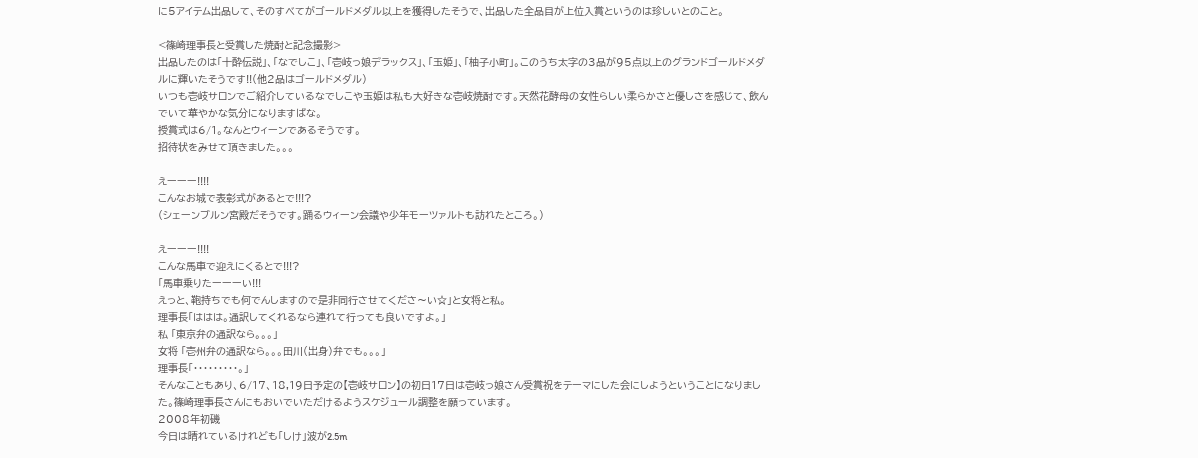に5アイテム出品して、そのすべてがゴールドメダル以上を獲得したそうで、出品した全品目が上位入賞というのは珍しいとのこと。

<篠崎理事長と受賞した焼酎と記念撮影>
出品したのは「十酔伝説」、「なでしこ」、「壱岐っ娘デラックス」、「玉姫」、「柚子小町」。このうち太字の3品が95点以上のグランドゴールドメダルに輝いたそうです!!(他2品はゴールドメダル)
いつも壱岐サロンでご紹介しているなでしこや玉姫は私も大好きな壱岐焼酎です。天然花酵母の女性らしい柔らかさと優しさを感じて、飲んでいて華やかな気分になりますばな。
授賞式は6/1。なんとウィーンであるそうです。
招待状をみせて頂きました。。。

えーーー!!!!
こんなお城で表彰式があるとで!!!?
(シェーンブルン宮殿だそうです。踊るウィーン会議や少年モーツァルトも訪れたところ。)

えーーー!!!!
こんな馬車で迎えにくるとで!!!?
「馬車乗りたーーーい!!!
えっと、鞄持ちでも何でんしますので是非同行させてくださ〜い☆」と女将と私。
理事長「ははは。通訳してくれるなら連れて行っても良いですよ。」
私 「東京弁の通訳なら。。。」
女将 「壱州弁の通訳なら。。。田川(出身)弁でも。。。」
理事長「・・・・・・・・・。」
そんなこともあり、6/17、18,19日予定の【壱岐サロン】の初日17日は壱岐っ娘さん受賞祝をテーマにした会にしようということになりました。篠崎理事長さんにもおいでいただけるようスケジュール調整を願っています。
2008年初磯
今日は晴れているけれども「しけ」波が2.5m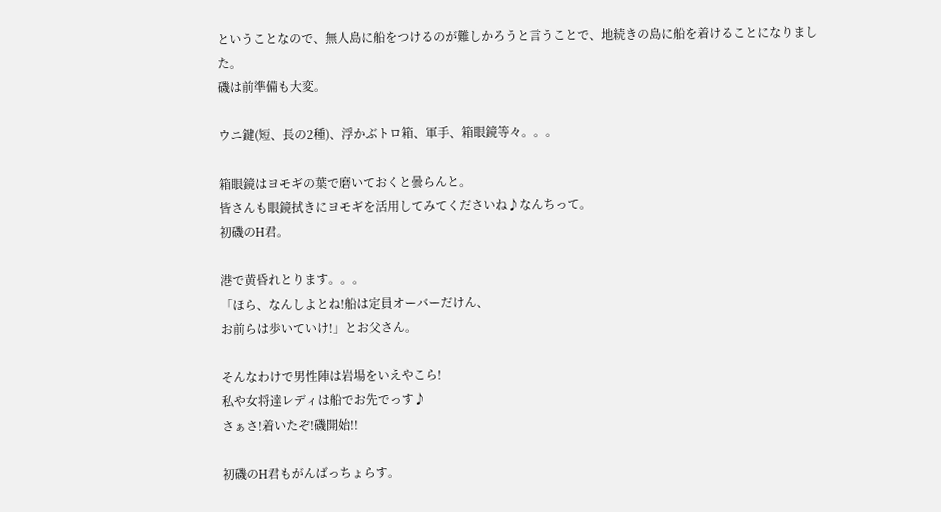ということなので、無人島に船をつけるのが難しかろうと言うことで、地続きの島に船を着けることになりました。
磯は前準備も大変。

ウニ鍵(短、長の2種)、浮かぶトロ箱、軍手、箱眼鏡等々。。。

箱眼鏡はヨモギの葉で磨いておくと曇らんと。
皆さんも眼鏡拭きにヨモギを活用してみてくださいね♪なんちって。
初磯のH君。

港で黄昏れとります。。。
「ほら、なんしよとね!船は定員オーバーだけん、
お前らは歩いていけ!」とお父さん。

そんなわけで男性陣は岩場をいえやこら!
私や女将達レディは船でお先でっす♪
さぁさ!着いたぞ!磯開始!!

初磯のH君もがんばっちょらす。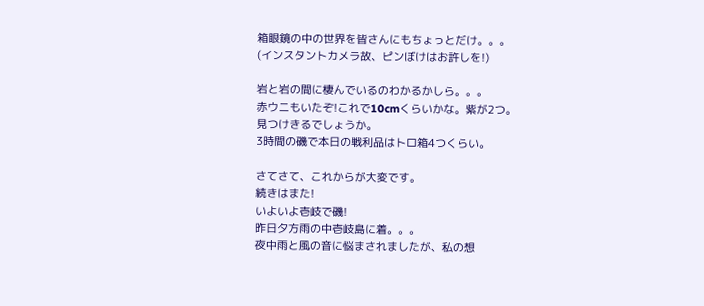箱眼鏡の中の世界を皆さんにもちょっとだけ。。。
(インスタントカメラ故、ピンぼけはお許しを!)

岩と岩の間に棲んでいるのわかるかしら。。。
赤ウニもいたぞ!これで10cmくらいかな。紫が2つ。
見つけきるでしょうか。
3時間の磯で本日の戦利品はトロ箱4つくらい。

さてさて、これからが大変です。
続きはまた!
いよいよ壱岐で磯!
昨日夕方雨の中壱岐島に着。。。
夜中雨と風の音に悩まされましたが、私の想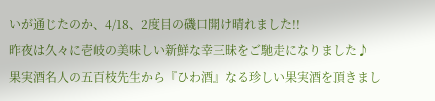いが通じたのか、4/18、2度目の磯口開け晴れました!!
昨夜は久々に壱岐の美味しい新鮮な幸三昧をご馳走になりました♪
果実酒名人の五百枝先生から『ひわ酒』なる珍しい果実酒を頂きまし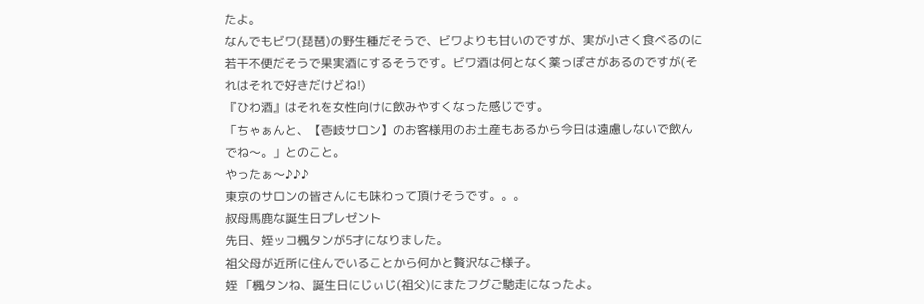たよ。
なんでもビワ(琵琶)の野生種だそうで、ビワよりも甘いのですが、実が小さく食べるのに若干不便だそうで果実酒にするそうです。ビワ酒は何となく薬っぽさがあるのですが(それはそれで好きだけどね!)
『ひわ酒』はそれを女性向けに飲みやすくなった感じです。
「ちゃぁんと、【壱岐サロン】のお客様用のお土産もあるから今日は遠慮しないで飲んでね〜。」とのこと。
やったぁ〜♪♪♪
東京のサロンの皆さんにも味わって頂けそうです。。。
叔母馬鹿な誕生日プレゼント
先日、姪ッコ楓タンが5才になりました。
祖父母が近所に住んでいることから何かと贅沢なご様子。
姪 「楓タンね、誕生日にじぃじ(祖父)にまたフグご馳走になったよ。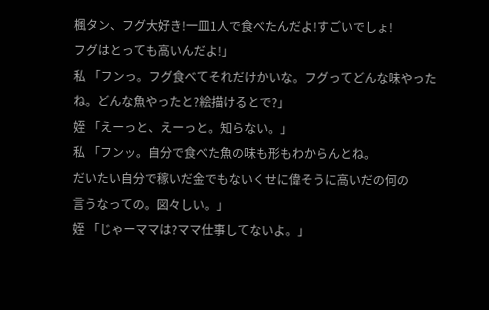楓タン、フグ大好き!一皿1人で食べたんだよ!すごいでしょ!
フグはとっても高いんだよ!」
私 「フンっ。フグ食べてそれだけかいな。フグってどんな味やった
ね。どんな魚やったと?絵描けるとで?」
姪 「えーっと、えーっと。知らない。」
私 「フンッ。自分で食べた魚の味も形もわからんとね。
だいたい自分で稼いだ金でもないくせに偉そうに高いだの何の
言うなっての。図々しい。」
姪 「じゃーママは?ママ仕事してないよ。」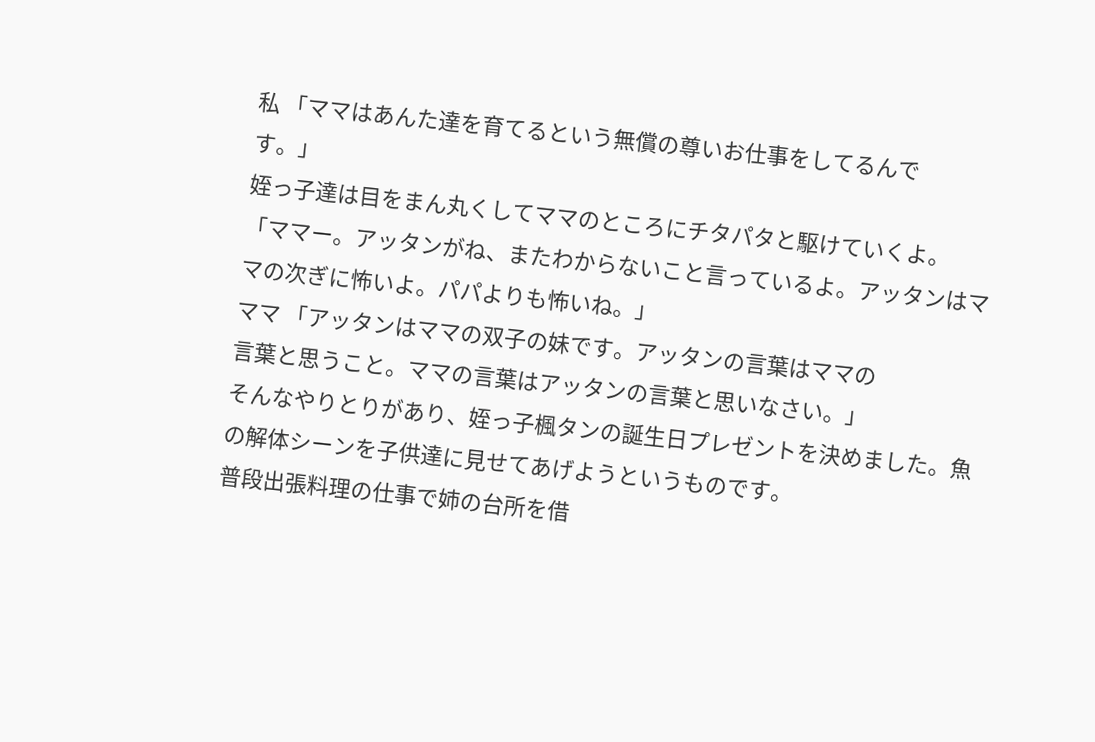私 「ママはあんた達を育てるという無償の尊いお仕事をしてるんで
す。」
姪っ子達は目をまん丸くしてママのところにチタパタと駆けていくよ。
「ママー。アッタンがね、またわからないこと言っているよ。アッタンはママの次ぎに怖いよ。パパよりも怖いね。」
ママ 「アッタンはママの双子の妹です。アッタンの言葉はママの
言葉と思うこと。ママの言葉はアッタンの言葉と思いなさい。」
そんなやりとりがあり、姪っ子楓タンの誕生日プレゼントを決めました。魚の解体シーンを子供達に見せてあげようというものです。
普段出張料理の仕事で姉の台所を借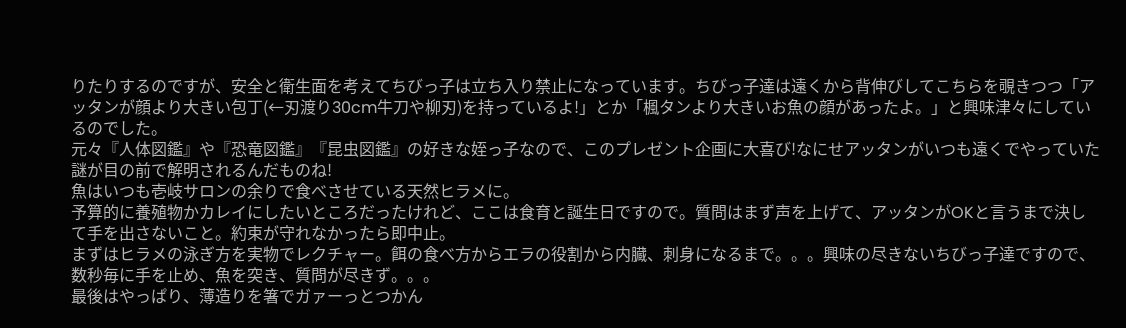りたりするのですが、安全と衛生面を考えてちびっ子は立ち入り禁止になっています。ちびっ子達は遠くから背伸びしてこちらを覗きつつ「アッタンが顔より大きい包丁(←刃渡り30cm牛刀や柳刃)を持っているよ!」とか「楓タンより大きいお魚の顔があったよ。」と興味津々にしているのでした。
元々『人体図鑑』や『恐竜図鑑』『昆虫図鑑』の好きな姪っ子なので、このプレゼント企画に大喜び!なにせアッタンがいつも遠くでやっていた謎が目の前で解明されるんだものね!
魚はいつも壱岐サロンの余りで食べさせている天然ヒラメに。
予算的に養殖物かカレイにしたいところだったけれど、ここは食育と誕生日ですので。質問はまず声を上げて、アッタンがOKと言うまで決して手を出さないこと。約束が守れなかったら即中止。
まずはヒラメの泳ぎ方を実物でレクチャー。餌の食べ方からエラの役割から内臓、刺身になるまで。。。興味の尽きないちびっ子達ですので、数秒毎に手を止め、魚を突き、質問が尽きず。。。
最後はやっぱり、薄造りを箸でガァーっとつかん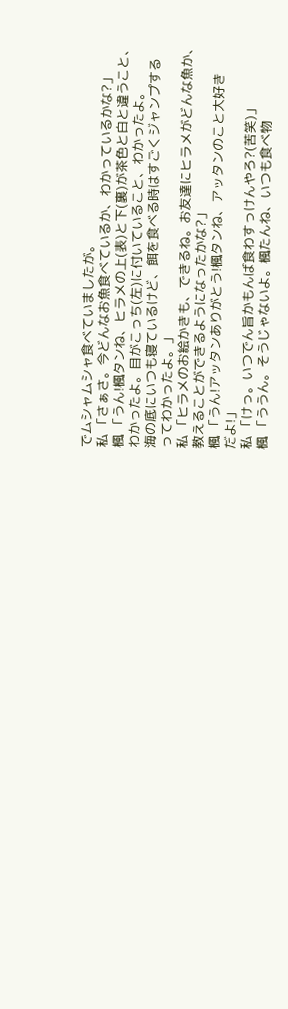でムシャムシャ食べていましたが。
私 「さぁさ。今どんなお魚食べているか、わかっているかな?」
楓 「うん!楓タンね、ヒラメの上(表)と下(裏)が茶色と白と違うこと、
わかったよ。目がこっち(左)に付いていること、わかったよ。
海の底にいつも寝ているけど、餌を食べる時はすごくジャンプする
ってわかったよ。」
私 「ヒラメのお絵かきも、できるね。お友達にヒラメがどんな魚か、
教えることができるようになったかな?」
楓 「うん!アッタンありがとう!楓タンね、アッタンのこと大好き
だよ!」
私 「けっ。いつでん旨かもんば食わすっけんやろ?(苦笑)」
楓 「ううん。そうじゃないよ。楓たんね、いつも食べ物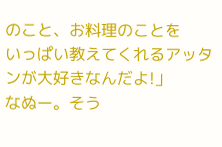のこと、お料理のことを
いっぱい教えてくれるアッタンが大好きなんだよ!」
なぬー。そう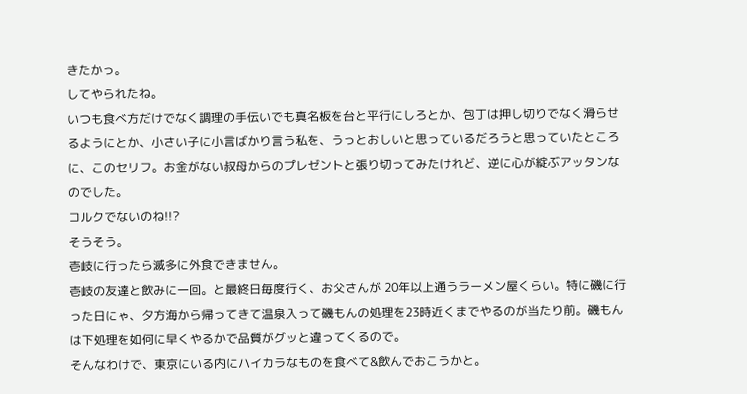きたかっ。
してやられたね。
いつも食べ方だけでなく調理の手伝いでも真名板を台と平行にしろとか、包丁は押し切りでなく滑らせるようにとか、小さい子に小言ばかり言う私を、うっとおしいと思っているだろうと思っていたところに、このセリフ。お金がない叔母からのプレゼントと張り切ってみたけれど、逆に心が綻ぶアッタンなのでした。
コルクでないのね!!?
そうそう。
壱岐に行ったら滅多に外食できません。
壱岐の友達と飲みに一回。と最終日毎度行く、お父さんが 20年以上通うラーメン屋くらい。特に磯に行った日にゃ、夕方海から帰ってきて温泉入って磯もんの処理を23時近くまでやるのが当たり前。磯もんは下処理を如何に早くやるかで品質がグッと違ってくるので。
そんなわけで、東京にいる内にハイカラなものを食べて&飲んでおこうかと。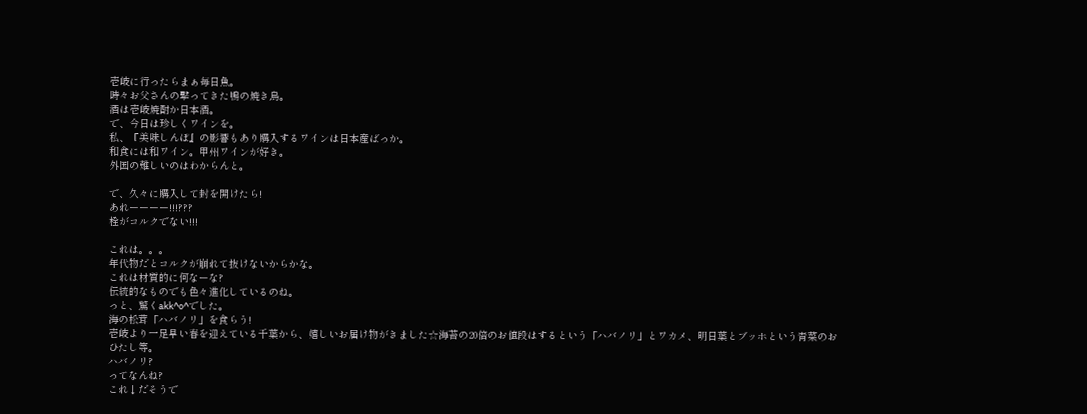壱岐に行ったらまぁ毎日魚。
時々お父さんの撃ってきた鴨の焼き鳥。
酒は壱岐焼酎か日本酒。
で、今日は珍しくワインを。
私、『美味しんぼ』の影響もあり購入するワインは日本産ばっか。
和食には和ワイン。甲州ワインが好き。
外国の難しいのはわからんと。

で、久々に購入して封を開けたら!
あれーーーー!!!???
栓がコルクでない!!!

これは。。。
年代物だとコルクが崩れて抜けないからかな。
これは材質的に何なーな?
伝統的なものでも色々進化しているのね。
っと、驚くakk^o^でした。
海の松茸「ハバノリ」を食らう!
壱岐より一足早い春を迎えている千葉から、嬉しいお届け物がきました☆海苔の20倍のお値段はするという「ハバノリ」とワカメ、明日葉とブッホという青菜のおひたし等。
ハバノリ?
ってなんね?
これ↓だそうで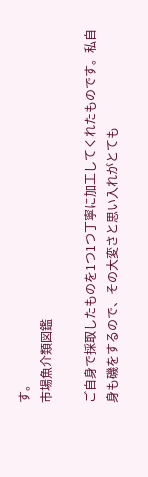す。
市場魚介類図鑑

ご自身で採取したものを1つ1つ丁寧に加工してくれたものです。私自身も磯をするので、その大変さと思い入れがとても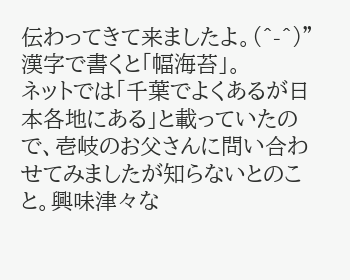伝わってきて来ましたよ。(^-^)”
漢字で書くと「幅海苔」。
ネットでは「千葉でよくあるが日本各地にある」と載っていたので、壱岐のお父さんに問い合わせてみましたが知らないとのこと。興味津々な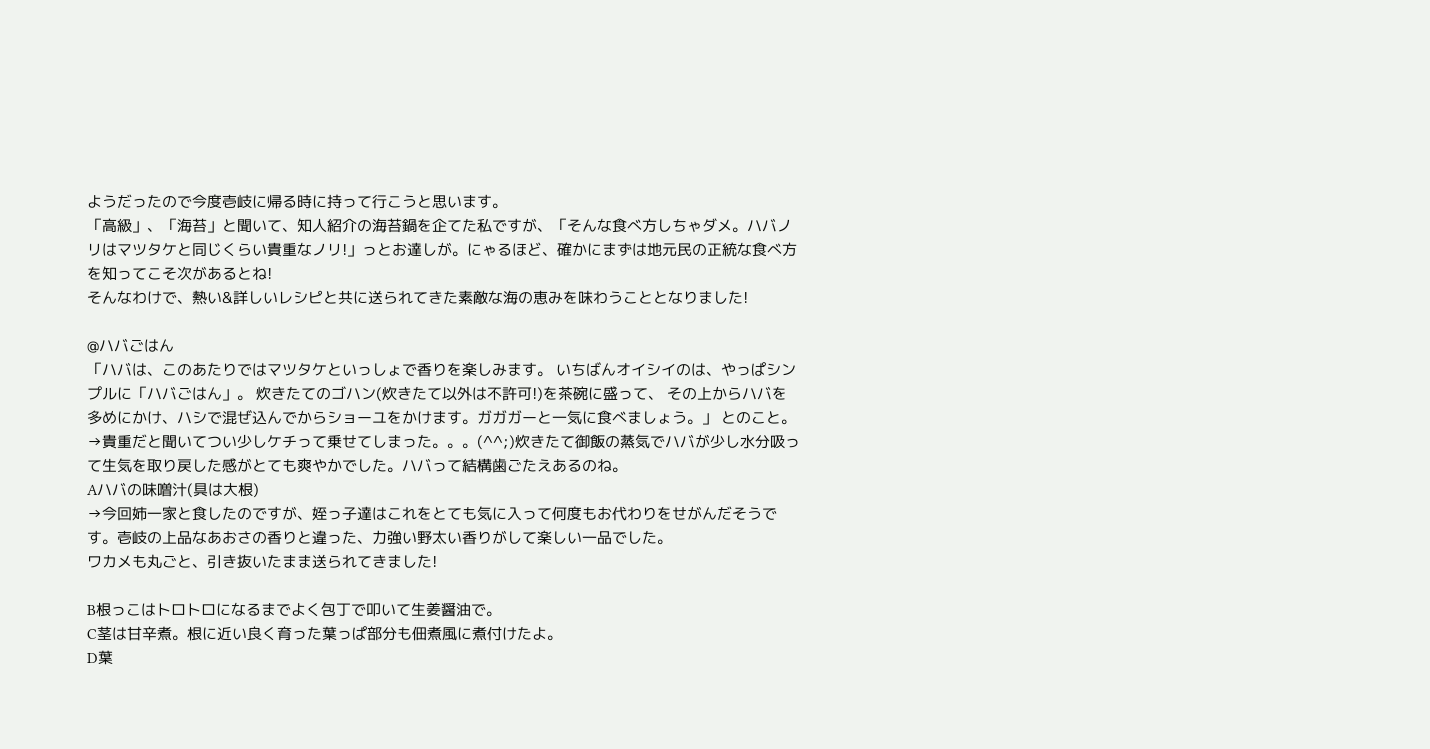ようだったので今度壱岐に帰る時に持って行こうと思います。
「高級」、「海苔」と聞いて、知人紹介の海苔鍋を企てた私ですが、「そんな食べ方しちゃダメ。ハバノリはマツタケと同じくらい貴重なノリ!」っとお達しが。にゃるほど、確かにまずは地元民の正統な食べ方を知ってこそ次があるとね!
そんなわけで、熱い&詳しいレシピと共に送られてきた素敵な海の恵みを味わうこととなりました!

@ハバごはん
「ハバは、このあたりではマツタケといっしょで香りを楽しみます。 いちばんオイシイのは、やっぱシンプルに「ハバごはん」。 炊きたてのゴハン(炊きたて以外は不許可!)を茶碗に盛って、 その上からハバを多めにかけ、ハシで混ぜ込んでからショーユをかけます。ガガガーと一気に食べましょう。」 とのこと。
→貴重だと聞いてつい少しケチって乗せてしまった。。。(^^;)炊きたて御飯の蒸気でハバが少し水分吸って生気を取り戻した感がとても爽やかでした。ハバって結構歯ごたえあるのね。
Aハバの味噌汁(具は大根)
→今回姉一家と食したのですが、姪っ子達はこれをとても気に入って何度もお代わりをせがんだそうです。壱岐の上品なあおさの香りと違った、力強い野太い香りがして楽しい一品でした。
ワカメも丸ごと、引き抜いたまま送られてきました!

B根っこはトロトロになるまでよく包丁で叩いて生姜醤油で。
C茎は甘辛煮。根に近い良く育った葉っぱ部分も佃煮風に煮付けたよ。
D葉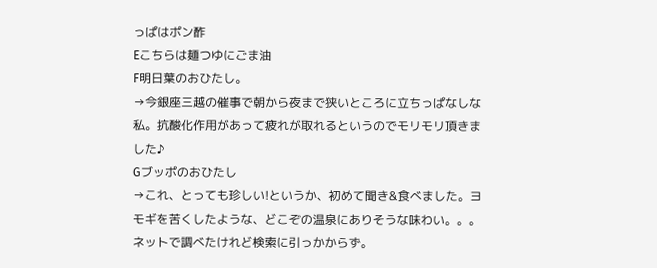っぱはポン酢
Eこちらは麺つゆにごま油
F明日葉のおひたし。
→今銀座三越の催事で朝から夜まで狭いところに立ちっぱなしな私。抗酸化作用があって疲れが取れるというのでモリモリ頂きました♪
Gブッポのおひたし
→これ、とっても珍しい!というか、初めて聞き&食べました。ヨモギを苦くしたような、どこぞの温泉にありそうな味わい。。。ネットで調べたけれど検索に引っかからず。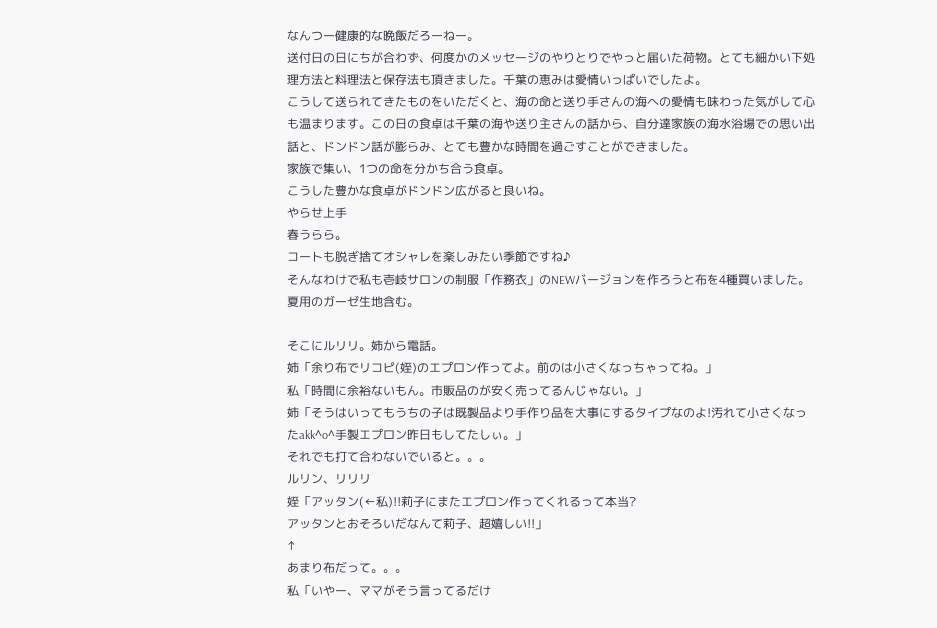なんつー健康的な晩飯だろーねー。
送付日の日にちが合わず、何度かのメッセージのやりとりでやっと届いた荷物。とても細かい下処理方法と料理法と保存法も頂きました。千葉の恵みは愛情いっぱいでしたよ。
こうして送られてきたものをいただくと、海の命と送り手さんの海への愛情も味わった気がして心も温まります。この日の食卓は千葉の海や送り主さんの話から、自分達家族の海水浴場での思い出話と、ドンドン話が膨らみ、とても豊かな時間を過ごすことができました。
家族で集い、1つの命を分かち合う食卓。
こうした豊かな食卓がドンドン広がると良いね。
やらせ上手
春うらら。
コートも脱ぎ捨てオシャレを楽しみたい季節ですね♪
そんなわけで私も壱岐サロンの制服「作務衣」のNEWバージョンを作ろうと布を4種買いました。夏用のガーゼ生地含む。

そこにルリリ。姉から電話。
姉「余り布でリコピ(姪)のエプロン作ってよ。前のは小さくなっちゃってね。」
私「時間に余裕ないもん。市販品のが安く売ってるんじゃない。」
姉「そうはいってもうちの子は既製品より手作り品を大事にするタイプなのよ!汚れて小さくなったakk^o^手製エプロン昨日もしてたしぃ。」
それでも打て合わないでいると。。。
ルリン、リリリ
姪「アッタン(←私)!!莉子にまたエプロン作ってくれるって本当?
アッタンとおそろいだなんて莉子、超嬉しい!!」
↑
あまり布だって。。。
私「いやー、ママがそう言ってるだけ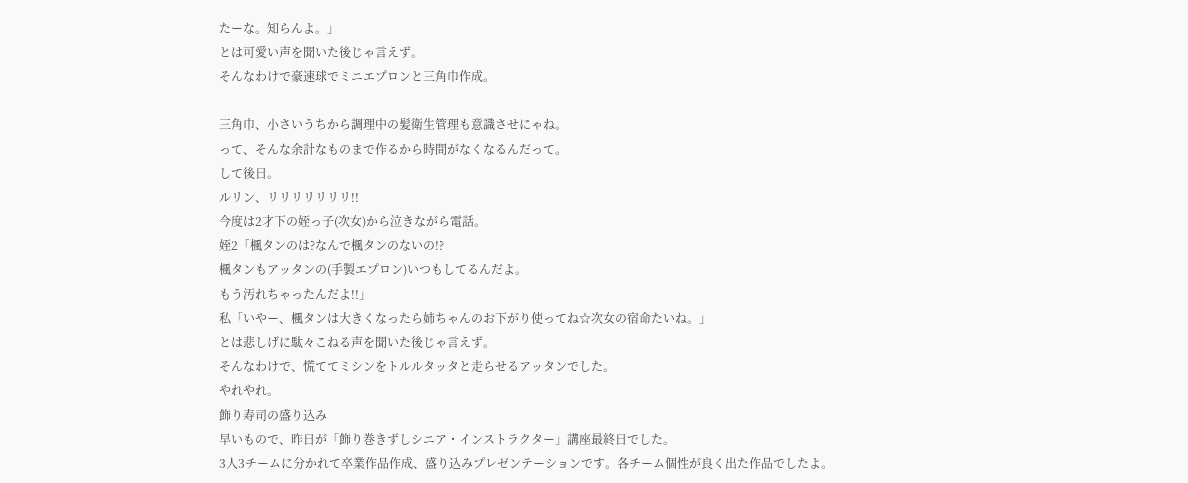たーな。知らんよ。」
とは可愛い声を聞いた後じゃ言えず。
そんなわけで豪速球でミニエプロンと三角巾作成。

三角巾、小さいうちから調理中の髪衛生管理も意識させにゃね。
って、そんな余計なものまで作るから時間がなくなるんだって。
して後日。
ルリン、リリリリリリリ!!
今度は2才下の姪っ子(次女)から泣きながら電話。
姪2「楓タンのは?なんで楓タンのないの!?
楓タンもアッタンの(手製エプロン)いつもしてるんだよ。
もう汚れちゃったんだよ!!」
私「いやー、楓タンは大きくなったら姉ちゃんのお下がり使ってね☆次女の宿命たいね。」
とは悲しげに駄々こねる声を聞いた後じゃ言えず。
そんなわけで、慌ててミシンをトルルタッタと走らせるアッタンでした。
やれやれ。
飾り寿司の盛り込み
早いもので、昨日が「飾り巻きずしシニア・インストラクター」講座最終日でした。
3人3チームに分かれて卒業作品作成、盛り込みプレゼンテーションです。各チーム個性が良く出た作品でしたよ。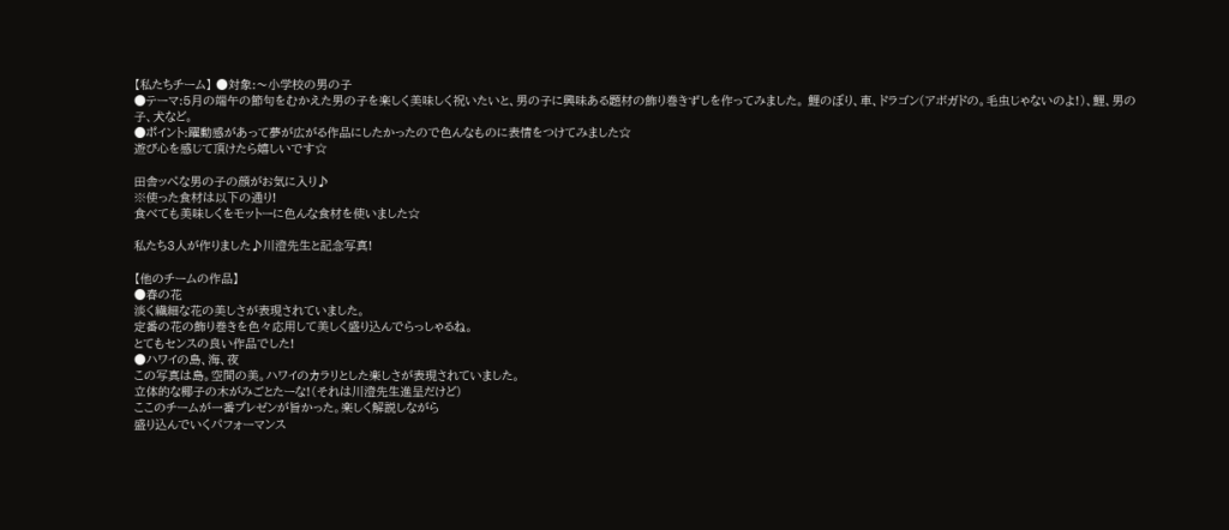【私たちチーム】 ●対象:〜小学校の男の子
●テーマ:5月の端午の節句をむかえた男の子を楽しく美味しく祝いたいと、男の子に興味ある題材の飾り巻きずしを作ってみました。 鯉のぼり、車、ドラゴン(アボガドの。毛虫じゃないのよ!)、鯉、男の子、犬など。
●ポイント:躍動感があって夢が広がる作品にしたかったので色んなものに表情をつけてみました☆
遊び心を感じて頂けたら嬉しいです☆

田舎ッぺな男の子の顔がお気に入り♪
※使った食材は以下の通り!
食べても美味しくをモットーに色んな食材を使いました☆

私たち3人が作りました♪川澄先生と記念写真!

【他のチームの作品】
●春の花
淡く繊細な花の美しさが表現されていました。
定番の花の飾り巻きを色々応用して美しく盛り込んでらっしゃるね。
とてもセンスの良い作品でした!
●ハワイの島、海、夜
この写真は島。空間の美。ハワイのカラリとした楽しさが表現されていました。
立体的な椰子の木がみごとたーな!(それは川澄先生進呈だけど)
ここのチームが一番プレゼンが旨かった。楽しく解説しながら
盛り込んでいくパフォーマンス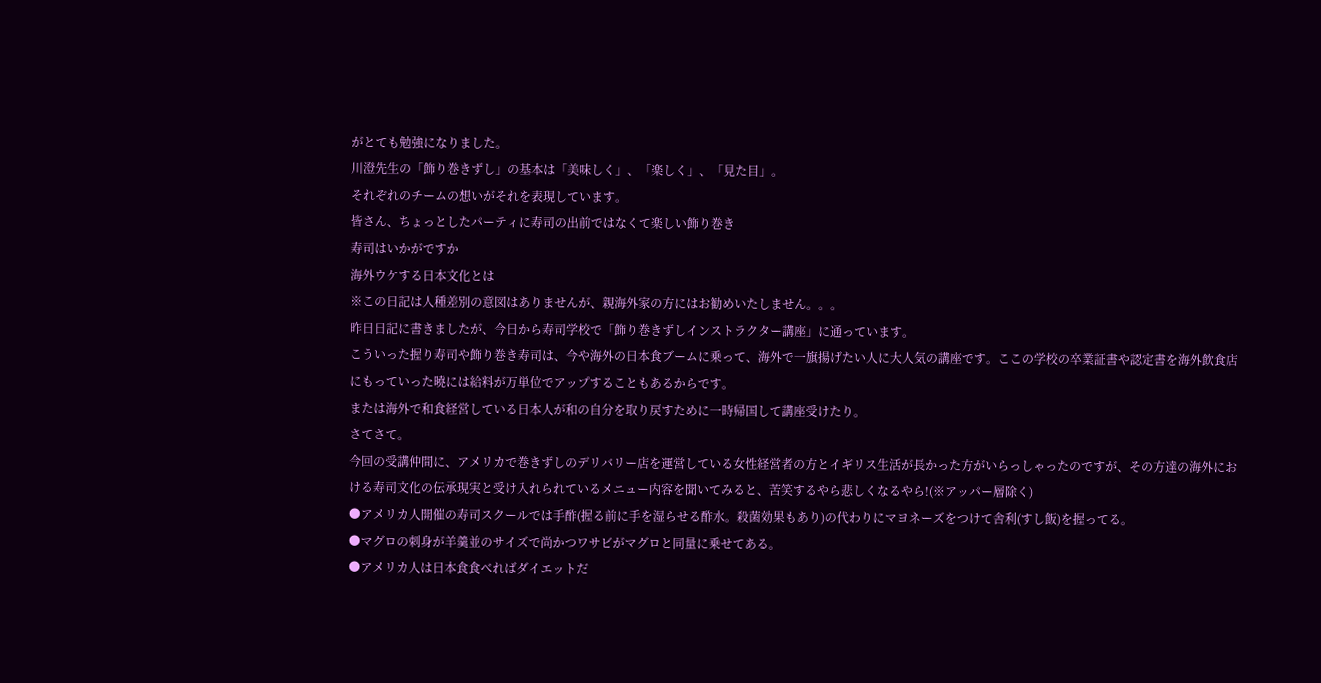がとても勉強になりました。
川澄先生の「飾り巻きずし」の基本は「美味しく」、「楽しく」、「見た目」。
それぞれのチームの想いがそれを表現しています。
皆さん、ちょっとしたパーティに寿司の出前ではなくて楽しい飾り巻き
寿司はいかがですか
海外ウケする日本文化とは
※この日記は人種差別の意図はありませんが、親海外家の方にはお勧めいたしません。。。
昨日日記に書きましたが、今日から寿司学校で「飾り巻きずしインストラクター講座」に通っています。
こういった握り寿司や飾り巻き寿司は、今や海外の日本食ブームに乗って、海外で一旗揚げたい人に大人気の講座です。ここの学校の卒業証書や認定書を海外飲食店にもっていった曉には給料が万単位でアップすることもあるからです。
または海外で和食経営している日本人が和の自分を取り戻すために一時帰国して講座受けたり。
さてさて。
今回の受講仲間に、アメリカで巻きずしのデリバリー店を運営している女性経営者の方とイギリス生活が長かった方がいらっしゃったのですが、その方達の海外における寿司文化の伝承現実と受け入れられているメニュー内容を聞いてみると、苦笑するやら悲しくなるやら!(※アッパー層除く)
●アメリカ人開催の寿司スクールでは手酢(握る前に手を湿らせる酢水。殺菌効果もあり)の代わりにマヨネーズをつけて舎利(すし飯)を握ってる。
●マグロの刺身が羊羹並のサイズで尚かつワサビがマグロと同量に乗せてある。
●アメリカ人は日本食食べればダイエットだ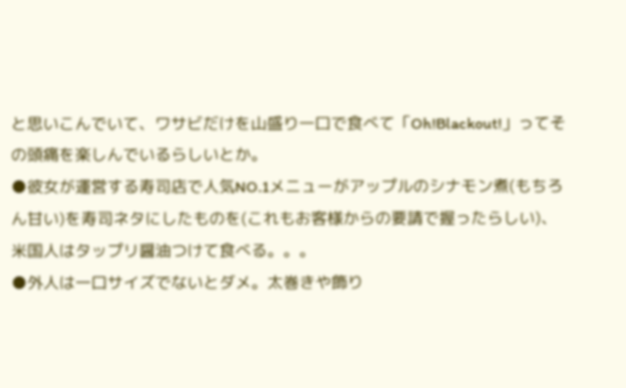と思いこんでいて、ワサビだけを山盛り一口で食べて「Oh!Blackout!」ってその頭痛を楽しんでいるらしいとか。
●彼女が運営する寿司店で人気NO.1メニューがアップルのシナモン煮(もちろん甘い)を寿司ネタにしたものを(これもお客様からの要請で握ったらしい)、米国人はタップリ醤油つけて食べる。。。
●外人は一口サイズでないとダメ。太巻きや飾り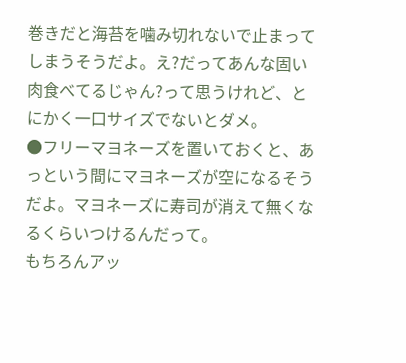巻きだと海苔を噛み切れないで止まってしまうそうだよ。え?だってあんな固い肉食べてるじゃん?って思うけれど、とにかく一口サイズでないとダメ。
●フリーマヨネーズを置いておくと、あっという間にマヨネーズが空になるそうだよ。マヨネーズに寿司が消えて無くなるくらいつけるんだって。
もちろんアッ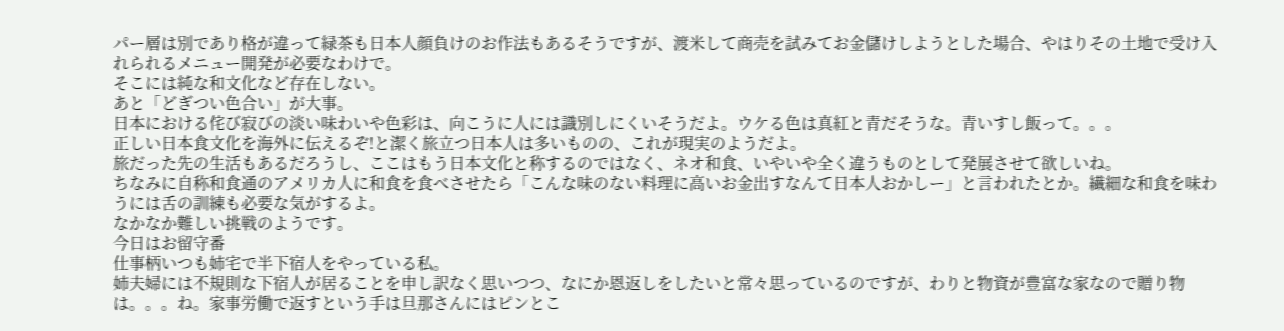パー層は別であり格が違って緑茶も日本人顔負けのお作法もあるそうですが、渡米して商売を試みてお金儲けしようとした場合、やはりその土地で受け入れられるメニュー開発が必要なわけで。
そこには純な和文化など存在しない。
あと「どぎつい色合い」が大事。
日本における侘び寂びの淡い味わいや色彩は、向こうに人には識別しにくいそうだよ。ウケる色は真紅と青だそうな。青いすし飯って。。。
正しい日本食文化を海外に伝えるぞ!と潔く旅立つ日本人は多いものの、これが現実のようだよ。
旅だった先の生活もあるだろうし、ここはもう日本文化と称するのではなく、ネオ和食、いやいや全く違うものとして発展させて欲しいね。
ちなみに自称和食通のアメリカ人に和食を食べさせたら「こんな味のない料理に高いお金出すなんて日本人おかしー」と言われたとか。繊細な和食を味わうには舌の訓練も必要な気がするよ。
なかなか難しい挑戦のようです。
今日はお留守番
仕事柄いつも姉宅で半下宿人をやっている私。
姉夫婦には不規則な下宿人が居ることを申し訳なく思いつつ、なにか恩返しをしたいと常々思っているのですが、わりと物資が豊富な家なので贈り物は。。。ね。家事労働で返すという手は旦那さんにはピンとこ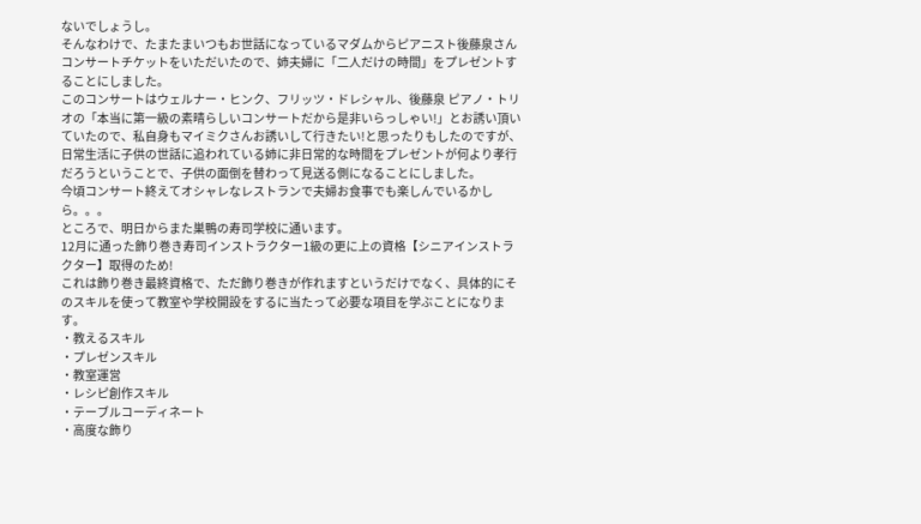ないでしょうし。
そんなわけで、たまたまいつもお世話になっているマダムからピアニスト後藤泉さんコンサートチケットをいただいたので、姉夫婦に「二人だけの時間」をプレゼントすることにしました。
このコンサートはウェルナー・ヒンク、フリッツ・ドレシャル、後藤泉 ピアノ・トリオの「本当に第一級の素晴らしいコンサートだから是非いらっしゃい!」とお誘い頂いていたので、私自身もマイミクさんお誘いして行きたい!と思ったりもしたのですが、日常生活に子供の世話に追われている姉に非日常的な時間をプレゼントが何より孝行だろうということで、子供の面倒を替わって見送る側になることにしました。
今頃コンサート終えてオシャレなレストランで夫婦お食事でも楽しんでいるかしら。。。
ところで、明日からまた巣鴨の寿司学校に通います。
12月に通った飾り巻き寿司インストラクター1級の更に上の資格【シニアインストラクター】取得のため!
これは飾り巻き最終資格で、ただ飾り巻きが作れますというだけでなく、具体的にそのスキルを使って教室や学校開設をするに当たって必要な項目を学ぶことになります。
・教えるスキル
・プレゼンスキル
・教室運営
・レシピ創作スキル
・テーブルコーディネート
・高度な飾り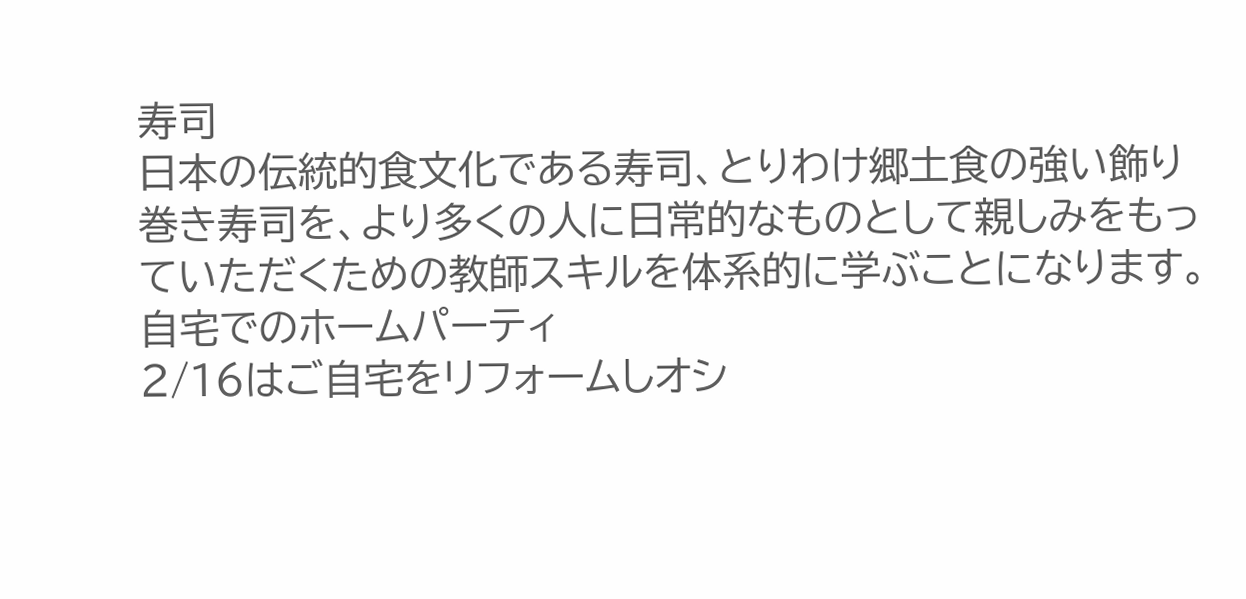寿司
日本の伝統的食文化である寿司、とりわけ郷土食の強い飾り巻き寿司を、より多くの人に日常的なものとして親しみをもっていただくための教師スキルを体系的に学ぶことになります。
自宅でのホームパーティ
2/16はご自宅をリフォームしオシ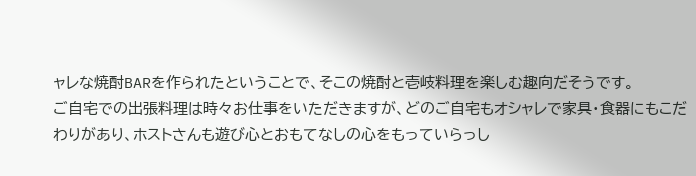ャレな焼酎BARを作られたということで、そこの焼酎と壱岐料理を楽しむ趣向だそうです。
ご自宅での出張料理は時々お仕事をいただきますが、どのご自宅もオシャレで家具・食器にもこだわりがあり、ホストさんも遊び心とおもてなしの心をもっていらっし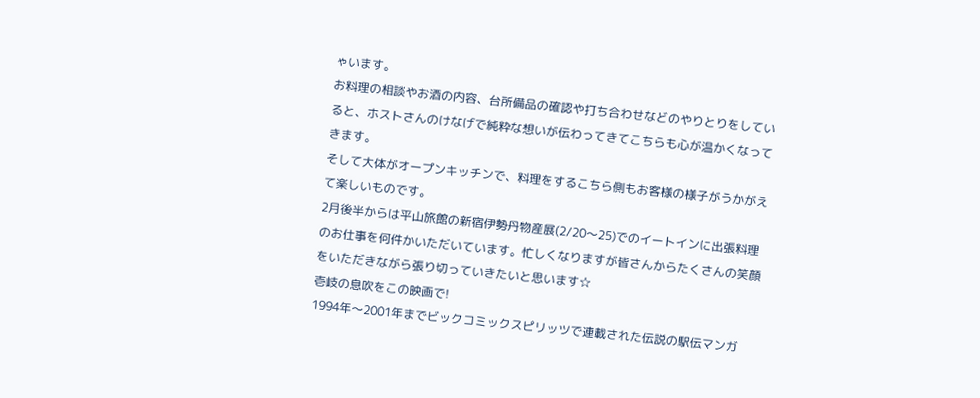ゃいます。
お料理の相談やお酒の内容、台所備品の確認や打ち合わせなどのやりとりをしていると、ホストさんのけなげで純粋な想いが伝わってきてこちらも心が温かくなってきます。
そして大体がオープンキッチンで、料理をするこちら側もお客様の様子がうかがえて楽しいものです。
2月後半からは平山旅館の新宿伊勢丹物産展(2/20〜25)でのイートインに出張料理のお仕事を何件かいただいています。忙しくなりますが皆さんからたくさんの笑顔をいただきながら張り切っていきたいと思います☆
壱岐の息吹をこの映画で!
1994年〜2001年までビックコミックスピリッツで連載された伝説の駅伝マンガ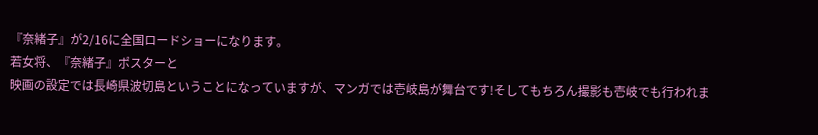『奈緒子』が2/16に全国ロードショーになります。
若女将、『奈緒子』ポスターと
映画の設定では長崎県波切島ということになっていますが、マンガでは壱岐島が舞台です!そしてもちろん撮影も壱岐でも行われま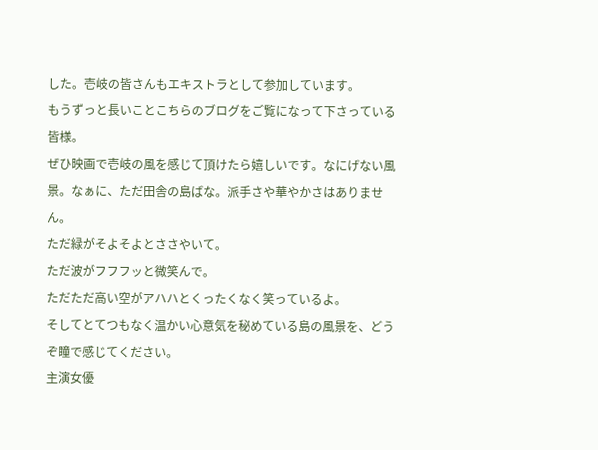した。壱岐の皆さんもエキストラとして参加しています。
もうずっと長いことこちらのブログをご覧になって下さっている皆様。
ぜひ映画で壱岐の風を感じて頂けたら嬉しいです。なにげない風景。なぁに、ただ田舎の島ばな。派手さや華やかさはありません。
ただ緑がそよそよとささやいて。
ただ波がフフフッと微笑んで。
ただただ高い空がアハハとくったくなく笑っているよ。
そしてとてつもなく温かい心意気を秘めている島の風景を、どうぞ瞳で感じてください。
主演女優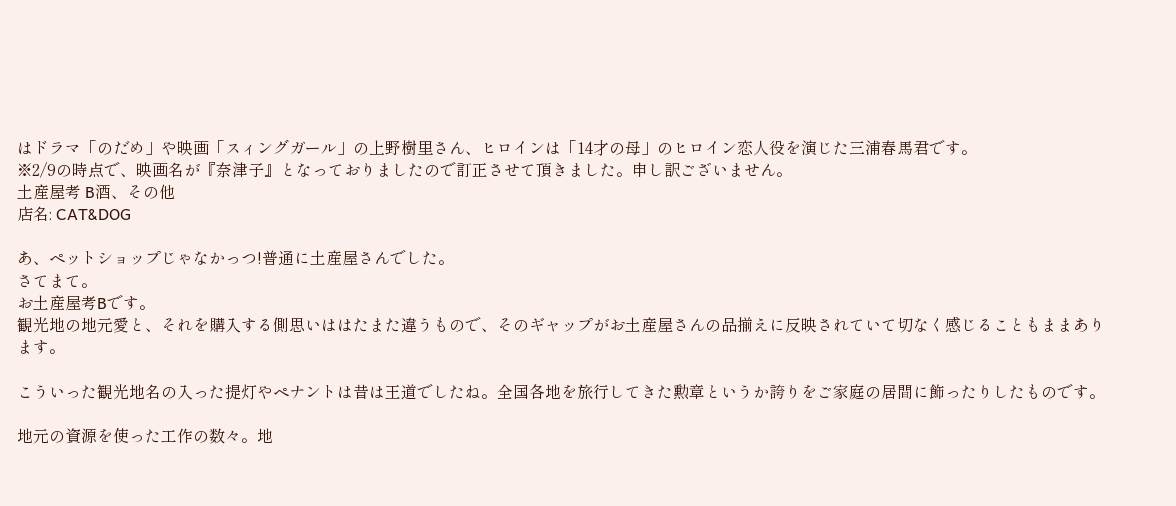はドラマ「のだめ」や映画「スィングガール」の上野樹里さん、ヒロインは「14才の母」のヒロイン恋人役を演じた三浦春馬君です。
※2/9の時点で、映画名が『奈津子』となっておりましたので訂正させて頂きました。申し訳ございません。
土産屋考 B酒、その他
店名: CAT&DOG

あ、ペットショップじゃなかっつ!普通に土産屋さんでした。
さてまて。
お土産屋考Bです。
観光地の地元愛と、それを購入する側思いははたまた違うもので、そのギャップがお土産屋さんの品揃えに反映されていて切なく感じることもままあります。

こういった観光地名の入った提灯やペナントは昔は王道でしたね。全国各地を旅行してきた勲章というか誇りをご家庭の居間に飾ったりしたものです。

地元の資源を使った工作の数々。地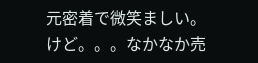元密着で微笑ましい。
けど。。。なかなか売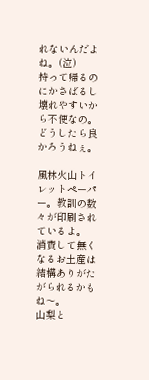れないんだよね。(泣)
持って帰るのにかさばるし壊れやすいから不便なの。
どうしたら良かろうねぇ。

風林火山トイレットペーパー。教訓の数々が印刷されているよ。
消費して無くなるお土産は結構ありがたがられるかもね〜。
山梨と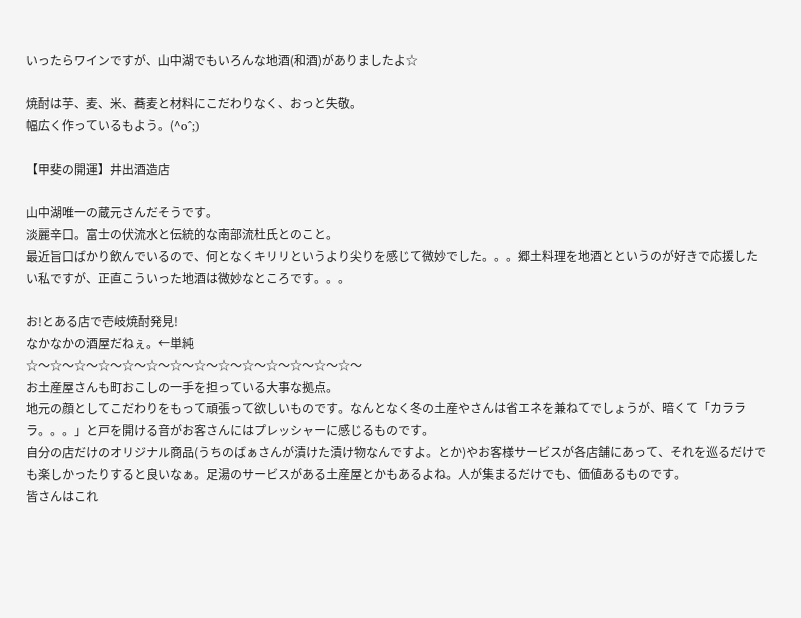いったらワインですが、山中湖でもいろんな地酒(和酒)がありましたよ☆

焼酎は芋、麦、米、蕎麦と材料にこだわりなく、おっと失敬。
幅広く作っているもよう。(^o^;)

【甲斐の開運】井出酒造店

山中湖唯一の蔵元さんだそうです。
淡麗辛口。富士の伏流水と伝統的な南部流杜氏とのこと。
最近旨口ばかり飲んでいるので、何となくキリリというより尖りを感じて微妙でした。。。郷土料理を地酒とというのが好きで応援したい私ですが、正直こういった地酒は微妙なところです。。。

お!とある店で壱岐焼酎発見!
なかなかの酒屋だねぇ。←単純
☆〜☆〜☆〜☆〜☆〜☆〜☆〜☆〜☆〜☆〜☆〜☆〜☆〜☆〜
お土産屋さんも町おこしの一手を担っている大事な拠点。
地元の顔としてこだわりをもって頑張って欲しいものです。なんとなく冬の土産やさんは省エネを兼ねてでしょうが、暗くて「カラララ。。。」と戸を開ける音がお客さんにはプレッシャーに感じるものです。
自分の店だけのオリジナル商品(うちのばぁさんが漬けた漬け物なんですよ。とか)やお客様サービスが各店舗にあって、それを巡るだけでも楽しかったりすると良いなぁ。足湯のサービスがある土産屋とかもあるよね。人が集まるだけでも、価値あるものです。
皆さんはこれ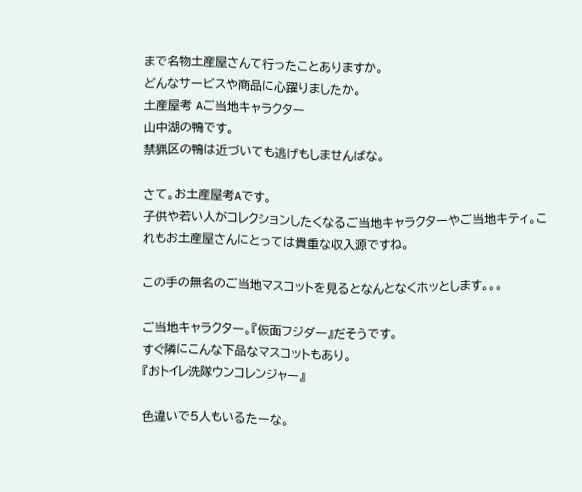まで名物土産屋さんて行ったことありますか。
どんなサービスや商品に心躍りましたか。
土産屋考 Aご当地キャラクター
山中湖の鴨です。
禁猟区の鴨は近づいても逃げもしませんばな。

さて。お土産屋考Aです。
子供や若い人がコレクションしたくなるご当地キャラクターやご当地キティ。これもお土産屋さんにとっては貴重な収入源ですね。

この手の無名のご当地マスコットを見るとなんとなくホッとします。。。

ご当地キャラクター。『仮面フジダー』だそうです。
すぐ隣にこんな下品なマスコットもあり。
『おトイレ洗隊ウンコレンジャー』

色違いで5人もいるたーな。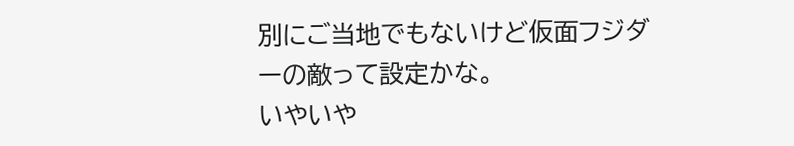別にご当地でもないけど仮面フジダーの敵って設定かな。
いやいや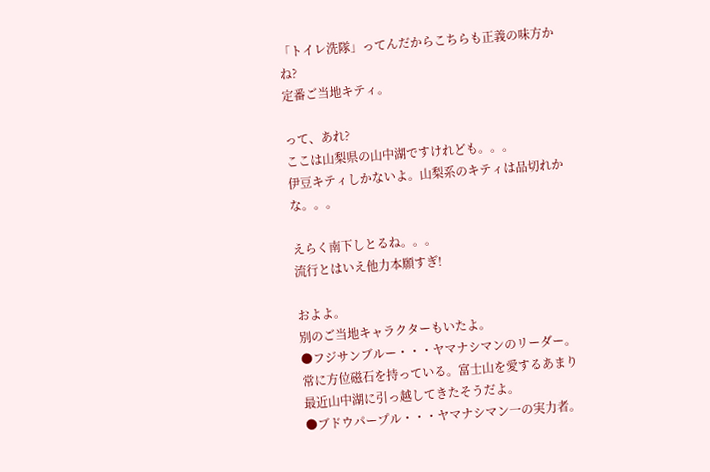「トイレ洗隊」ってんだからこちらも正義の味方かね?
定番ご当地キティ。

って、あれ?
ここは山梨県の山中湖ですけれども。。。
伊豆キティしかないよ。山梨系のキティは品切れかな。。。

えらく南下しとるね。。。
流行とはいえ他力本願すぎ!

およよ。
別のご当地キャラクターもいたよ。
●フジサンブルー・・・ヤマナシマンのリーダー。常に方位磁石を持っている。富士山を愛するあまり最近山中湖に引っ越してきたそうだよ。
●ブドウパープル・・・ヤマナシマン一の実力者。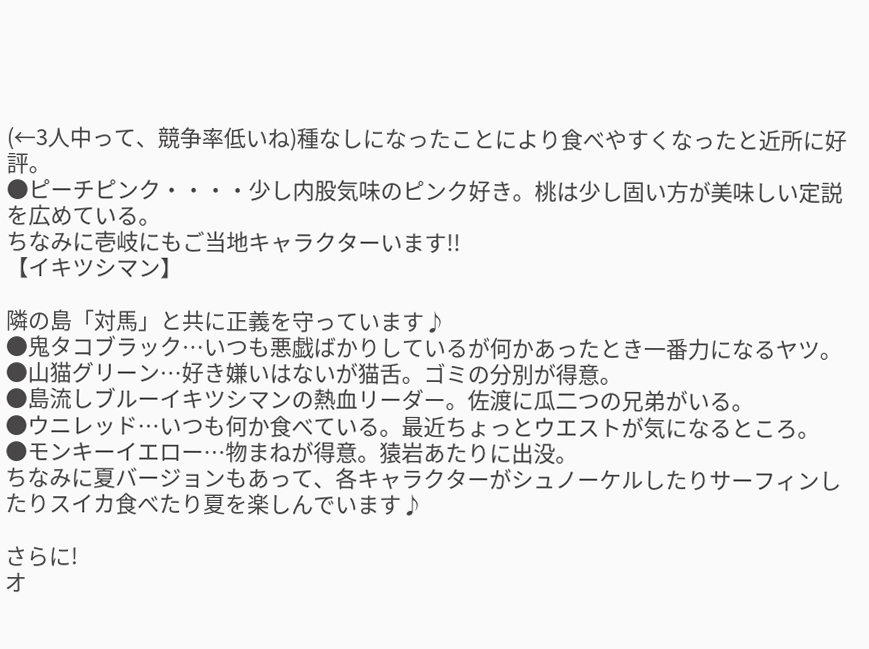(←3人中って、競争率低いね)種なしになったことにより食べやすくなったと近所に好評。
●ピーチピンク・・・・少し内股気味のピンク好き。桃は少し固い方が美味しい定説を広めている。
ちなみに壱岐にもご当地キャラクターいます!!
【イキツシマン】

隣の島「対馬」と共に正義を守っています♪
●鬼タコブラック…いつも悪戯ばかりしているが何かあったとき一番力になるヤツ。
●山猫グリーン…好き嫌いはないが猫舌。ゴミの分別が得意。
●島流しブルーイキツシマンの熱血リーダー。佐渡に瓜二つの兄弟がいる。
●ウニレッド…いつも何か食べている。最近ちょっとウエストが気になるところ。
●モンキーイエロー…物まねが得意。猿岩あたりに出没。
ちなみに夏バージョンもあって、各キャラクターがシュノーケルしたりサーフィンしたりスイカ食べたり夏を楽しんでいます♪

さらに!
オ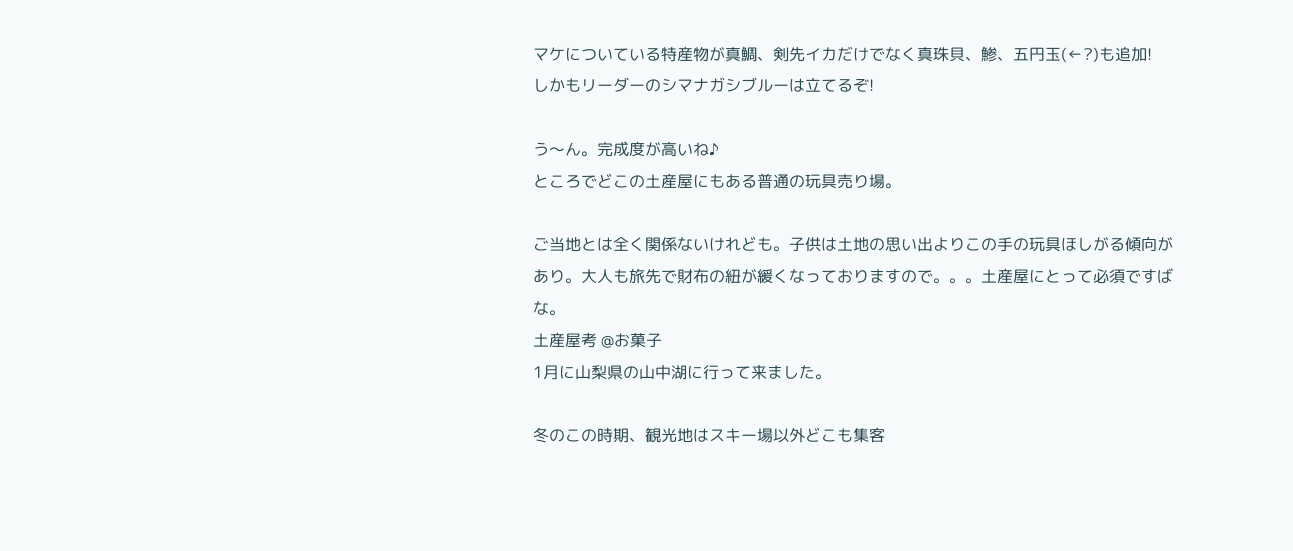マケについている特産物が真鯛、剣先イカだけでなく真珠貝、鯵、五円玉(←?)も追加!
しかもリーダーのシマナガシブルーは立てるぞ!

う〜ん。完成度が高いね♪
ところでどこの土産屋にもある普通の玩具売り場。

ご当地とは全く関係ないけれども。子供は土地の思い出よりこの手の玩具ほしがる傾向があり。大人も旅先で財布の紐が緩くなっておりますので。。。土産屋にとって必須ですばな。
土産屋考 @お菓子
1月に山梨県の山中湖に行って来ました。

冬のこの時期、観光地はスキー場以外どこも集客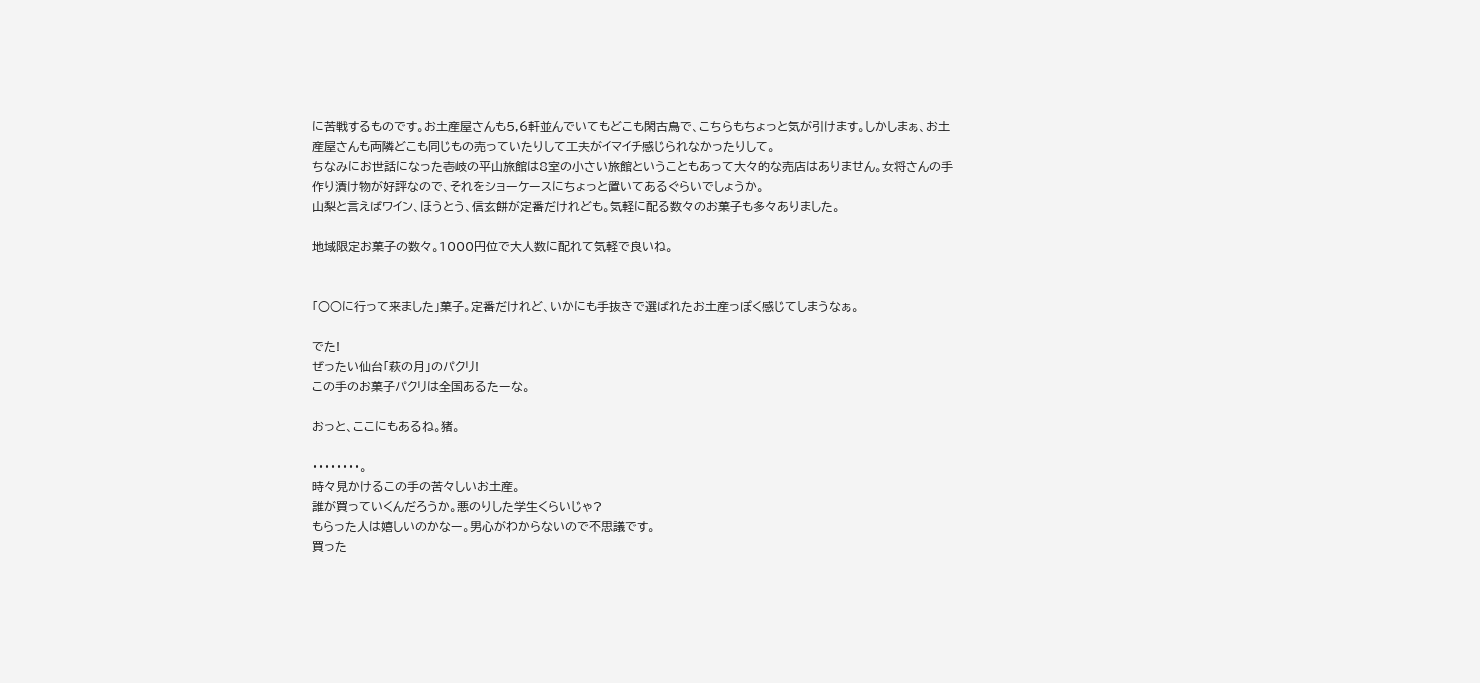に苦戦するものです。お土産屋さんも5,6軒並んでいてもどこも閑古鳥で、こちらもちょっと気が引けます。しかしまぁ、お土産屋さんも両隣どこも同じもの売っていたりして工夫がイマイチ感じられなかったりして。
ちなみにお世話になった壱岐の平山旅館は8室の小さい旅館ということもあって大々的な売店はありません。女将さんの手作り漬け物が好評なので、それをショーケースにちょっと置いてあるぐらいでしょうか。
山梨と言えばワイン、ほうとう、信玄餅が定番だけれども。気軽に配る数々のお菓子も多々ありました。

地域限定お菓子の数々。1000円位で大人数に配れて気軽で良いね。


「○○に行って来ました」菓子。定番だけれど、いかにも手抜きで選ばれたお土産っぽく感じてしまうなぁ。

でた!
ぜったい仙台「萩の月」のパクリ!
この手のお菓子パクリは全国あるたーな。

おっと、ここにもあるね。猪。

・・・・・・・・。
時々見かけるこの手の苦々しいお土産。
誰が買っていくんだろうか。悪のりした学生くらいじゃ?
もらった人は嬉しいのかなー。男心がわからないので不思議です。
買った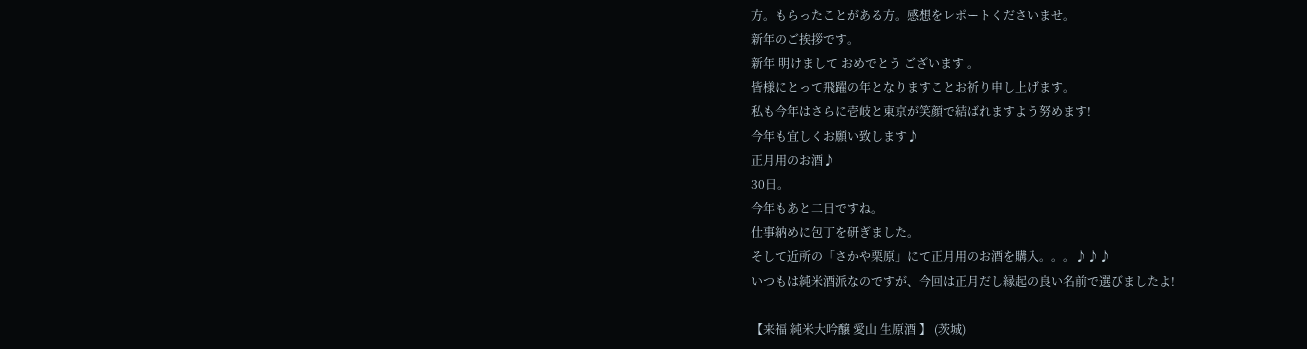方。もらったことがある方。感想をレポートくださいませ。
新年のご挨拶です。
新年 明けまして おめでとう ございます 。
皆様にとって飛躍の年となりますことお祈り申し上げます。
私も今年はさらに壱岐と東京が笑顔で結ばれますよう努めます!
今年も宜しくお願い致します♪
正月用のお酒♪
30日。
今年もあと二日ですね。
仕事納めに包丁を研ぎました。
そして近所の「さかや栗原」にて正月用のお酒を購入。。。♪♪♪
いつもは純米酒派なのですが、今回は正月だし縁起の良い名前で選びましたよ!

【来福 純米大吟醸 愛山 生原酒 】 (茨城)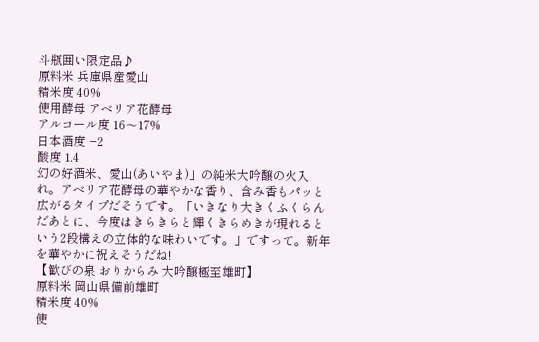斗瓶囲い限定品♪
原料米 兵庫県産愛山
精米度 40%
使用酵母 アベリア花酵母
アルコール度 16〜17%
日本酒度 −2
酸度 1.4
幻の好酒米、愛山(あいやま)」の純米大吟醸の火入れ。アベリア花酵母の華やかな香り、含み香もパッと広がるタイプだそうです。「いきなり大きくふくらんだあとに、今度はきらきらと輝くきらめきが現れるという2段構えの立体的な味わいです。」ですって。新年を華やかに祝えそうだね!
【歓びの泉 おりからみ 大吟醸極至雄町】
原料米 岡山県備前雄町
精米度 40%
使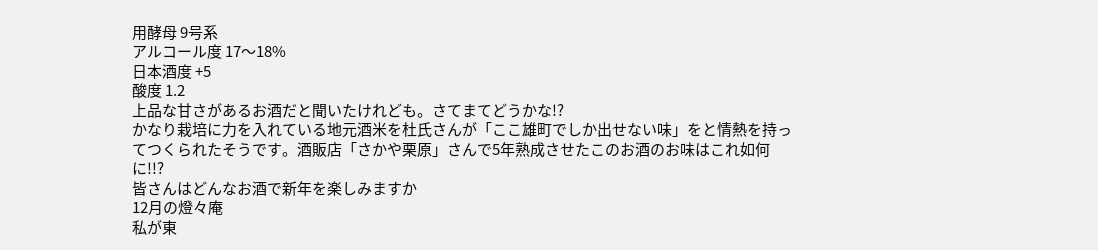用酵母 9号系
アルコール度 17〜18%
日本酒度 +5
酸度 1.2
上品な甘さがあるお酒だと聞いたけれども。さてまてどうかな!?
かなり栽培に力を入れている地元酒米を杜氏さんが「ここ雄町でしか出せない味」をと情熱を持ってつくられたそうです。酒販店「さかや栗原」さんで5年熟成させたこのお酒のお味はこれ如何に!!?
皆さんはどんなお酒で新年を楽しみますか
12月の燈々庵
私が東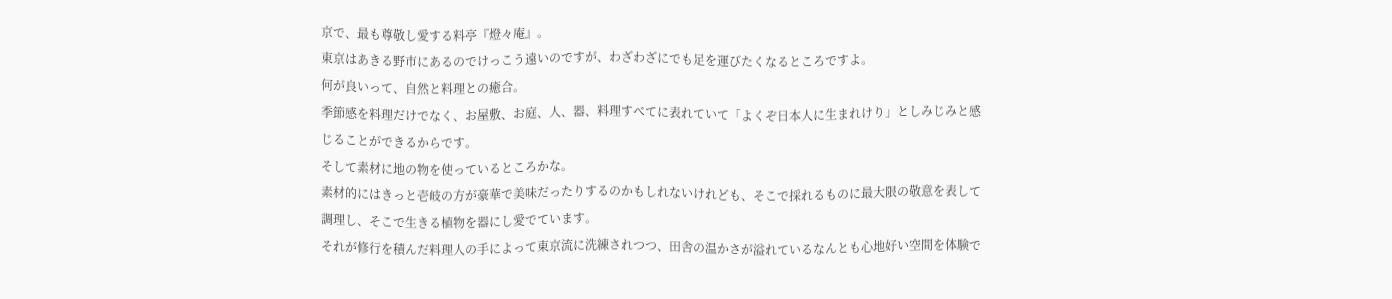京で、最も尊敬し愛する料亭『燈々庵』。
東京はあきる野市にあるのでけっこう遠いのですが、わざわざにでも足を運びたくなるところですよ。
何が良いって、自然と料理との癒合。
季節感を料理だけでなく、お屋敷、お庭、人、器、料理すべてに表れていて「よくぞ日本人に生まれけり」としみじみと感じることができるからです。
そして素材に地の物を使っているところかな。
素材的にはきっと壱岐の方が豪華で美味だったりするのかもしれないけれども、そこで採れるものに最大限の敬意を表して調理し、そこで生きる植物を器にし愛でています。
それが修行を積んだ料理人の手によって東京流に洗練されつつ、田舎の温かさが溢れているなんとも心地好い空間を体験で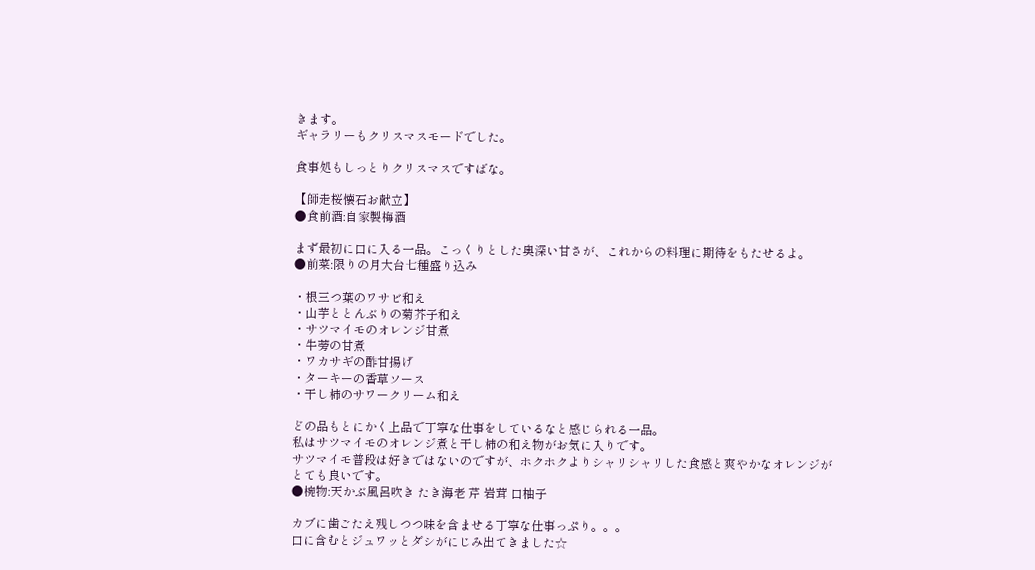きます。
ギャラリーもクリスマスモードでした。

食事処もしっとりクリスマスですばな。

【師走桜懐石お献立】
●食前酒:自家製梅酒

まず最初に口に入る一品。こっくりとした奥深い甘さが、これからの料理に期待をもたせるよ。
●前菜:限りの月大台七種盛り込み

・根三つ葉のワサビ和え
・山芋ととんぶりの菊芥子和え
・サツマイモのオレンジ甘煮
・牛蒡の甘煮
・ワカサギの酢甘揚げ
・ターキーの香草ソース
・干し柿のサワークリーム和え

どの品もとにかく上品で丁寧な仕事をしているなと感じられる一品。
私はサツマイモのオレンジ煮と干し柿の和え物がお気に入りです。
サツマイモ普段は好きではないのですが、ホクホクよりシャリシャリした食感と爽やかなオレンジがとても良いです。
●椀物:天かぶ風呂吹き たき海老 芹 岩茸 口柚子

カブに歯ごたえ残しつつ味を含ませる丁寧な仕事っぷり。。。
口に含むとジュワッとダシがにじみ出てきました☆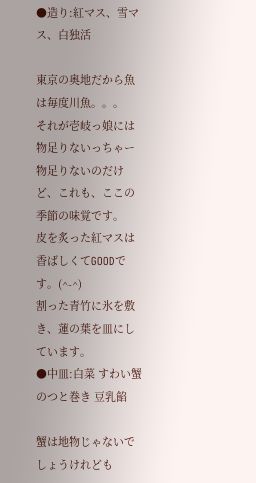●造り:紅マス、雪マス、白独活

東京の奥地だから魚は毎度川魚。。。
それが壱岐っ娘には物足りないっちゃー物足りないのだけど、これも、ここの季節の味覚です。
皮を炙った紅マスは香ばしくてGOODです。(^-^)
割った青竹に氷を敷き、蓮の葉を皿にしています。
●中皿:白菜 すわい蟹のつと巻き 豆乳餡

蟹は地物じゃないでしょうけれども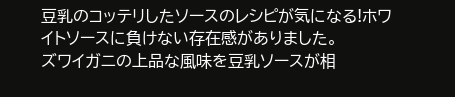豆乳のコッテリしたソースのレシピが気になる!ホワイトソースに負けない存在感がありました。
ズワイガニの上品な風味を豆乳ソースが相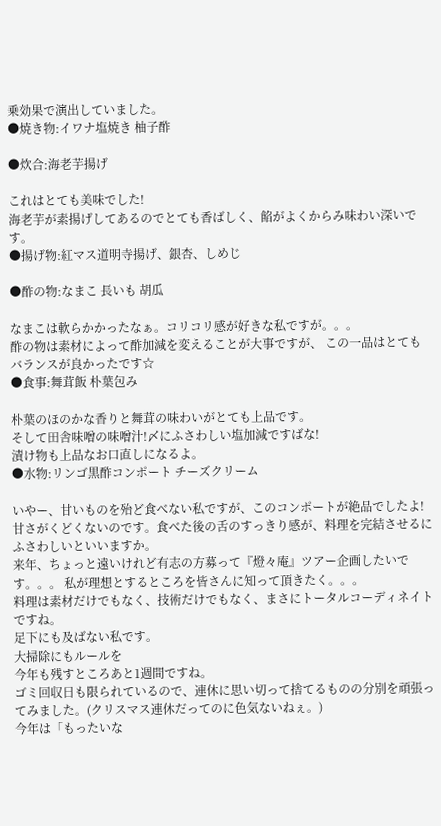乗効果で演出していました。
●焼き物:イワナ塩焼き 柚子酢

●炊合:海老芋揚げ

これはとても美味でした!
海老芋が素揚げしてあるのでとても香ばしく、餡がよくからみ味わい深いです。
●揚げ物:紅マス道明寺揚げ、銀杏、しめじ

●酢の物:なまこ 長いも 胡瓜

なまこは軟らかかったなぁ。コリコリ感が好きな私ですが。。。
酢の物は素材によって酢加減を変えることが大事ですが、 この一品はとてもバランスが良かったです☆
●食事:舞茸飯 朴葉包み

朴葉のほのかな香りと舞茸の味わいがとても上品です。
そして田舎味噌の味噌汁!〆にふさわしい塩加減ですばな!
漬け物も上品なお口直しになるよ。
●水物:リンゴ黒酢コンポート チーズクリーム

いやー、甘いものを殆ど食べない私ですが、このコンポートが絶品でしたよ!
甘さがくどくないのです。食べた後の舌のすっきり感が、料理を完結させるにふさわしいといいますか。
来年、ちょっと遠いけれど有志の方募って『燈々庵』ツアー企画したいです。。。 私が理想とするところを皆さんに知って頂きたく。。。
料理は素材だけでもなく、技術だけでもなく、まさにトータルコーディネイトですね。
足下にも及ばない私です。
大掃除にもルールを
今年も残すところあと1週間ですね。
ゴミ回収日も限られているので、連休に思い切って捨てるものの分別を頑張ってみました。(クリスマス連休だってのに色気ないねぇ。)
今年は「もったいな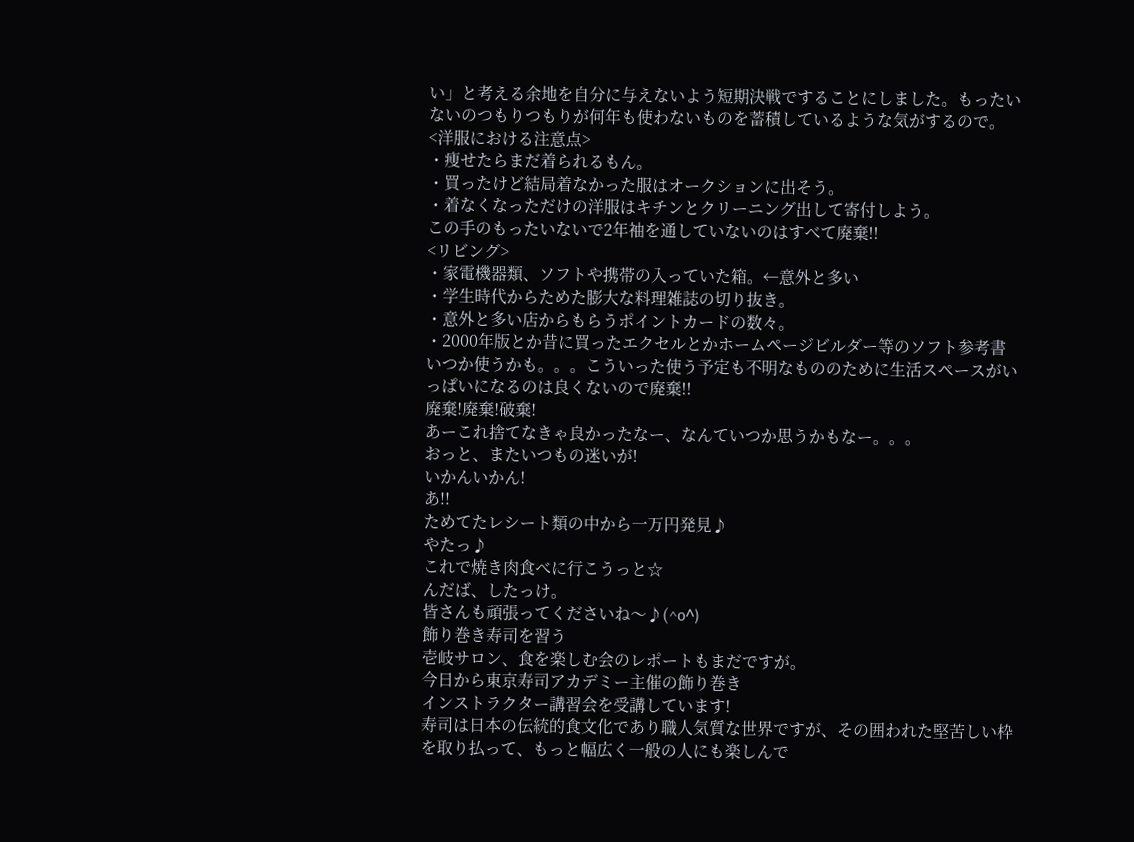い」と考える余地を自分に与えないよう短期決戦ですることにしました。もったいないのつもりつもりが何年も使わないものを蓄積しているような気がするので。
<洋服における注意点>
・痩せたらまだ着られるもん。
・買ったけど結局着なかった服はオークションに出そう。
・着なくなっただけの洋服はキチンとクリーニング出して寄付しよう。
この手のもったいないで2年袖を通していないのはすべて廃棄!!
<リビング>
・家電機器類、ソフトや携帯の入っていた箱。←意外と多い
・学生時代からためた膨大な料理雑誌の切り抜き。
・意外と多い店からもらうポイントカードの数々。
・2000年版とか昔に買ったエクセルとかホームページビルダー等のソフト参考書
いつか使うかも。。。こういった使う予定も不明なもののために生活スペースがいっぱいになるのは良くないので廃棄!!
廃棄!廃棄!破棄!
あーこれ捨てなきゃ良かったなー、なんていつか思うかもなー。。。
おっと、またいつもの迷いが!
いかんいかん!
あ!!
ためてたレシート類の中から一万円発見♪
やたっ♪
これで焼き肉食べに行こうっと☆
んだば、したっけ。
皆さんも頑張ってくださいね〜♪(^o^)
飾り巻き寿司を習う
壱岐サロン、食を楽しむ会のレポートもまだですが。
今日から東京寿司アカデミー主催の飾り巻き
インストラクター講習会を受講しています!
寿司は日本の伝統的食文化であり職人気質な世界ですが、その囲われた堅苦しい枠を取り払って、もっと幅広く一般の人にも楽しんで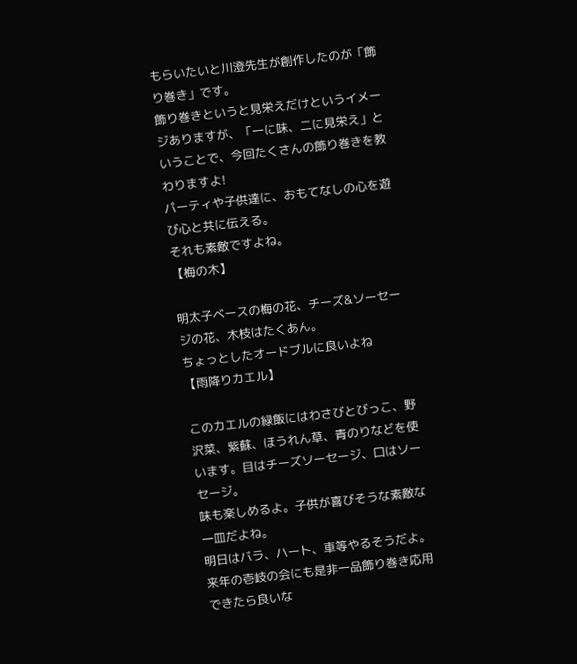もらいたいと川澄先生が創作したのが「飾り巻き」です。
飾り巻きというと見栄えだけというイメージありますが、「一に味、二に見栄え」ということで、今回たくさんの飾り巻きを教わりますよ!
パーティや子供達に、おもてなしの心を遊び心と共に伝える。
それも素敵ですよね。
【梅の木】

明太子ベースの梅の花、チーズ&ソーセージの花、木枝はたくあん。
ちょっとしたオードブルに良いよね
【雨降りカエル】

このカエルの緑飯にはわさびとびっこ、野沢菜、紫蘇、ほうれん草、青のりなどを使います。目はチーズソーセージ、口はソーセージ。
味も楽しめるよ。子供が喜びそうな素敵な一皿だよね。
明日はバラ、ハート、車等やるそうだよ。
来年の壱岐の会にも是非一品飾り巻き応用できたら良いな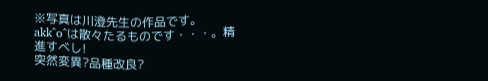※写真は川澄先生の作品です。
akk^o^は散々たるものです・・・。精進すべし!
突然変異?品種改良?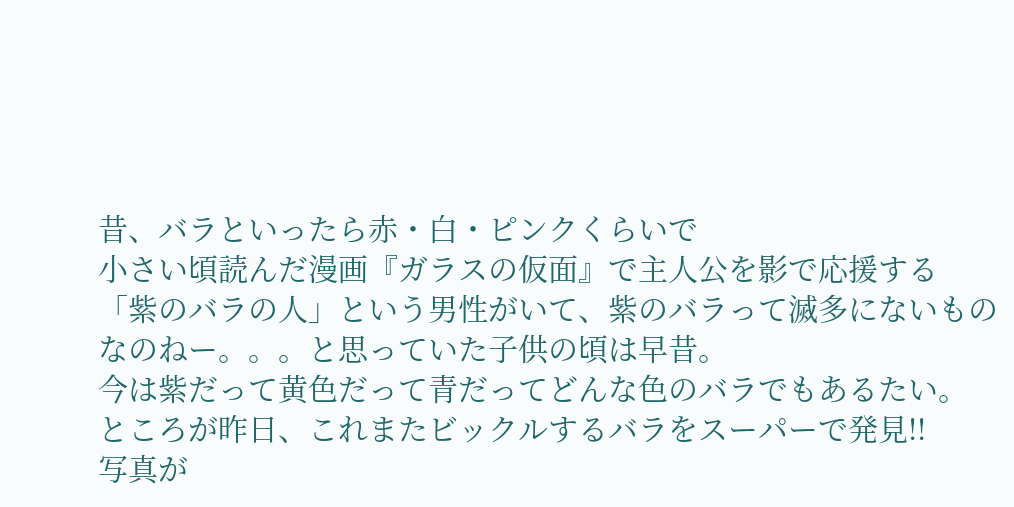昔、バラといったら赤・白・ピンクくらいで
小さい頃読んだ漫画『ガラスの仮面』で主人公を影で応援する
「紫のバラの人」という男性がいて、紫のバラって滅多にないもの
なのねー。。。と思っていた子供の頃は早昔。
今は紫だって黄色だって青だってどんな色のバラでもあるたい。
ところが昨日、これまたビックルするバラをスーパーで発見!!
写真が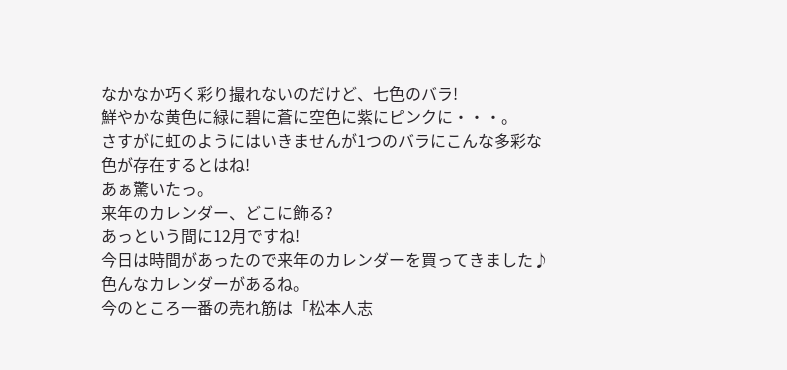なかなか巧く彩り撮れないのだけど、七色のバラ!
鮮やかな黄色に緑に碧に蒼に空色に紫にピンクに・・・。
さすがに虹のようにはいきませんが1つのバラにこんな多彩な
色が存在するとはね!
あぁ驚いたっ。
来年のカレンダー、どこに飾る?
あっという間に12月ですね!
今日は時間があったので来年のカレンダーを買ってきました♪
色んなカレンダーがあるね。
今のところ一番の売れ筋は「松本人志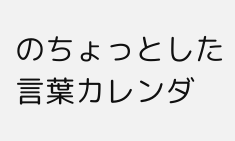のちょっとした言葉カレンダ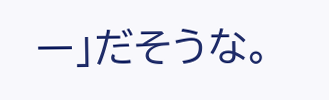ー」だそうな。